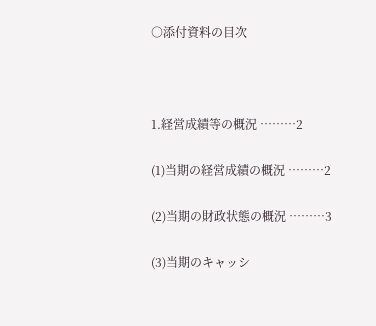○添付資料の目次



1.経営成績等の概況 ………2

(1)当期の経営成績の概況 ………2

(2)当期の財政状態の概況 ………3

(3)当期のキャッシ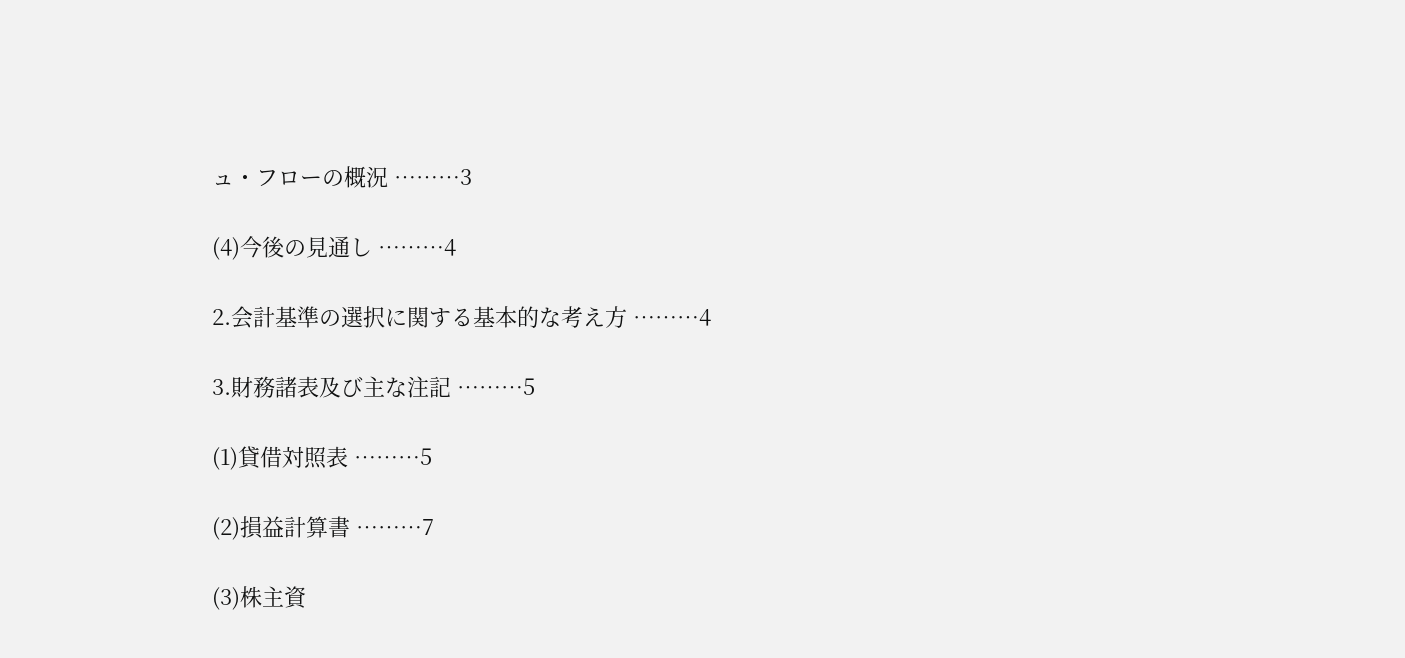ュ・フローの概況 ………3

(4)今後の見通し ………4

2.会計基準の選択に関する基本的な考え方 ………4

3.財務諸表及び主な注記 ………5

(1)貸借対照表 ………5

(2)損益計算書 ………7

(3)株主資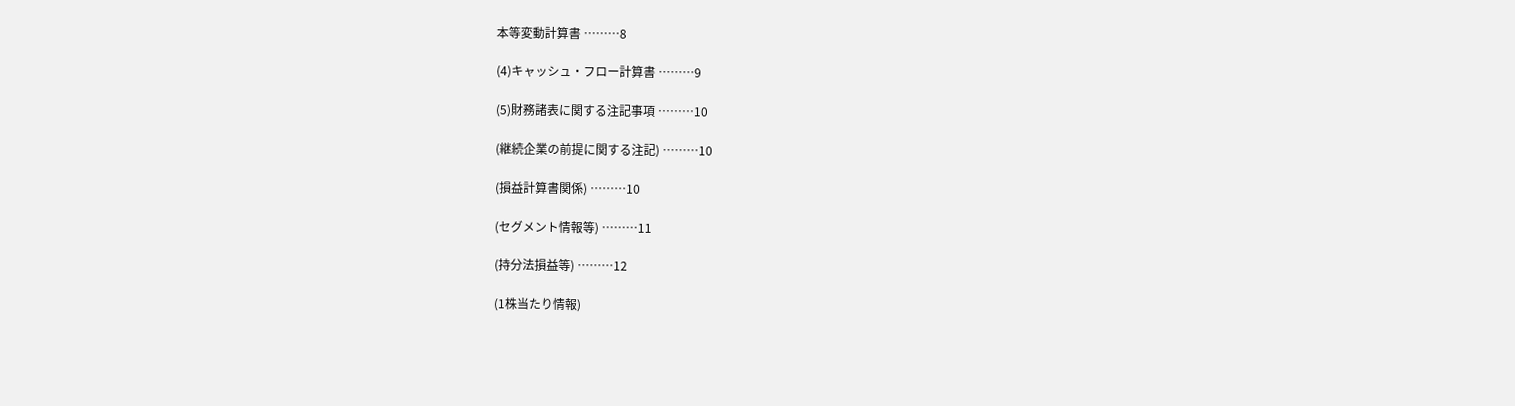本等変動計算書 ………8

(4)キャッシュ・フロー計算書 ………9

(5)財務諸表に関する注記事項 ………10

(継続企業の前提に関する注記) ………10

(損益計算書関係) ………10

(セグメント情報等) ………11

(持分法損益等) ………12

(1株当たり情報)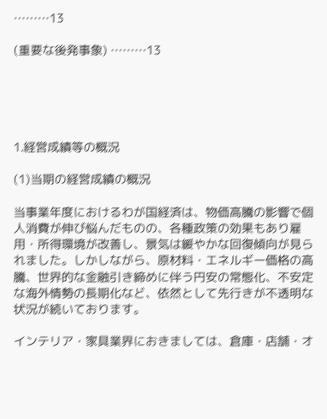………13

(重要な後発事象) ………13





1.経営成績等の概況

(1)当期の経営成績の概況

当事業年度におけるわが国経済は、物価高騰の影響で個人消費が伸び悩んだものの、各種政策の効果もあり雇用・所得環境が改善し、景気は緩やかな回復傾向が見られました。しかしながら、原材料・エネルギー価格の高騰、世界的な金融引き締めに伴う円安の常態化、不安定な海外情勢の長期化など、依然として先行きが不透明な状況が続いております。

インテリア・家具業界におきましては、倉庫・店舗・オ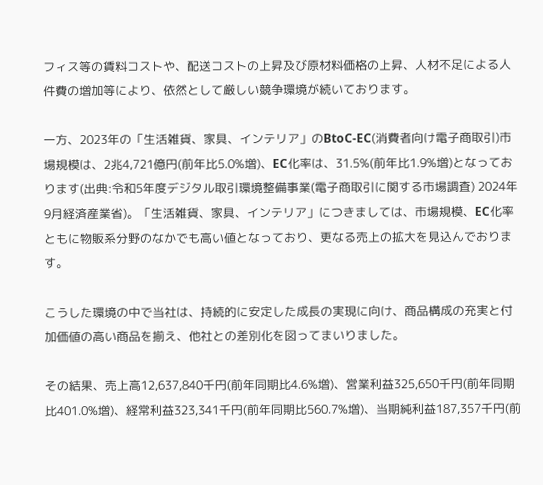フィス等の賃料コストや、配送コストの上昇及び原材料価格の上昇、人材不足による人件費の増加等により、依然として厳しい競争環境が続いております。

一方、2023年の「生活雑貨、家具、インテリア」のBtoC-EC(消費者向け電子商取引)市場規模は、2兆4,721億円(前年比5.0%増)、EC化率は、31.5%(前年比1.9%増)となっております(出典:令和5年度デジタル取引環境整備事業(電子商取引に関する市場調査) 2024年9月経済産業省)。「生活雑貨、家具、インテリア」につきましては、市場規模、EC化率ともに物販系分野のなかでも高い値となっており、更なる売上の拡大を見込んでおります。

こうした環境の中で当社は、持続的に安定した成長の実現に向け、商品構成の充実と付加価値の高い商品を揃え、他社との差別化を図ってまいりました。

その結果、売上高12,637,840千円(前年同期比4.6%増)、営業利益325,650千円(前年同期比401.0%増)、経常利益323,341千円(前年同期比560.7%増)、当期純利益187,357千円(前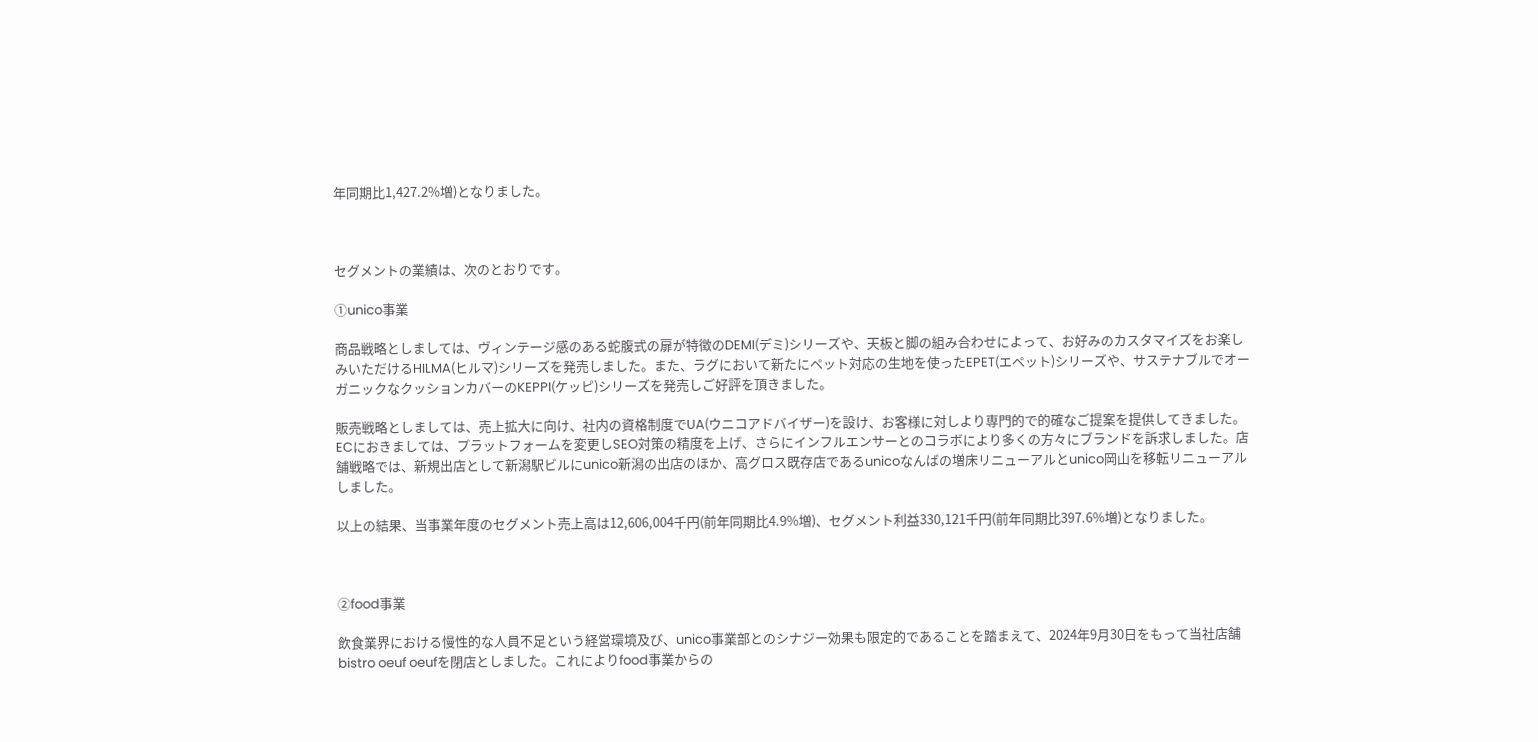年同期比1,427.2%増)となりました。



セグメントの業績は、次のとおりです。

①unico事業

商品戦略としましては、ヴィンテージ感のある蛇腹式の扉が特徴のDEMI(デミ)シリーズや、天板と脚の組み合わせによって、お好みのカスタマイズをお楽しみいただけるHILMA(ヒルマ)シリーズを発売しました。また、ラグにおいて新たにペット対応の生地を使ったEPET(エペット)シリーズや、サステナブルでオーガニックなクッションカバーのKEPPI(ケッピ)シリーズを発売しご好評を頂きました。

販売戦略としましては、売上拡大に向け、社内の資格制度でUA(ウニコアドバイザー)を設け、お客様に対しより専門的で的確なご提案を提供してきました。ECにおきましては、プラットフォームを変更しSEO対策の精度を上げ、さらにインフルエンサーとのコラボにより多くの方々にブランドを訴求しました。店舗戦略では、新規出店として新潟駅ビルにunico新潟の出店のほか、高グロス既存店であるunicoなんばの増床リニューアルとunico岡山を移転リニューアルしました。

以上の結果、当事業年度のセグメント売上高は12,606,004千円(前年同期比4.9%増)、セグメント利益330,121千円(前年同期比397.6%増)となりました。



②food事業

飲食業界における慢性的な人員不足という経営環境及び、unico事業部とのシナジー効果も限定的であることを踏まえて、2024年9月30日をもって当社店舗bistro oeuf oeufを閉店としました。これによりfood事業からの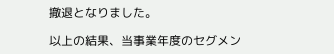撤退となりました。

以上の結果、当事業年度のセグメン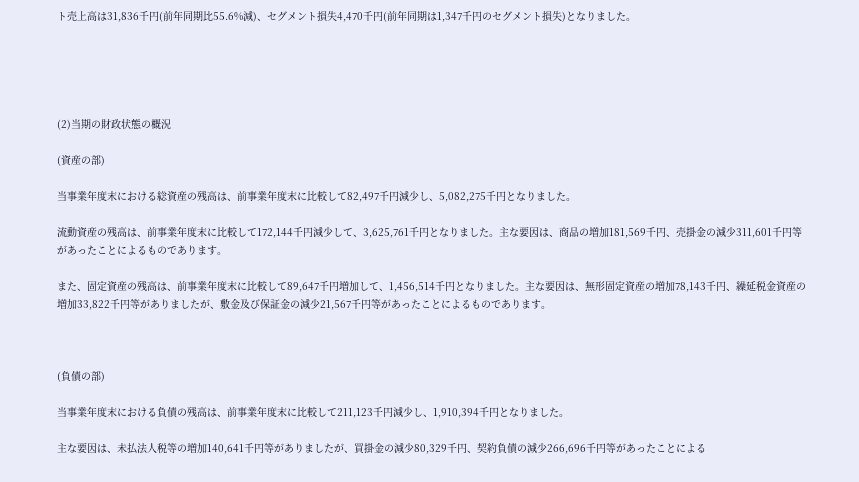ト売上高は31,836千円(前年同期比55.6%減)、セグメント損失4,470千円(前年同期は1,347千円のセグメント損失)となりました。





(2)当期の財政状態の概況

(資産の部)

当事業年度末における総資産の残高は、前事業年度末に比較して82,497千円減少し、5,082,275千円となりました。

流動資産の残高は、前事業年度末に比較して172,144千円減少して、3,625,761千円となりました。主な要因は、商品の増加181,569千円、売掛金の減少311,601千円等があったことによるものであります。

また、固定資産の残高は、前事業年度末に比較して89,647千円増加して、1,456,514千円となりました。主な要因は、無形固定資産の増加78,143千円、繰延税金資産の増加33,822千円等がありましたが、敷金及び保証金の減少21,567千円等があったことによるものであります。



(負債の部)

当事業年度末における負債の残高は、前事業年度末に比較して211,123千円減少し、1,910,394千円となりました。

主な要因は、未払法人税等の増加140,641千円等がありましたが、買掛金の減少80,329千円、契約負債の減少266,696千円等があったことによる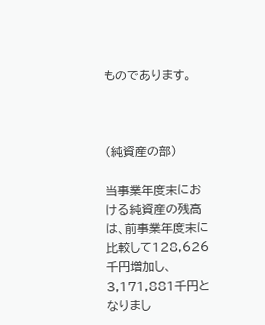ものであります。



(純資産の部)

当事業年度末における純資産の残高は、前事業年度末に比較して128,626千円増加し、3,171,881千円となりまし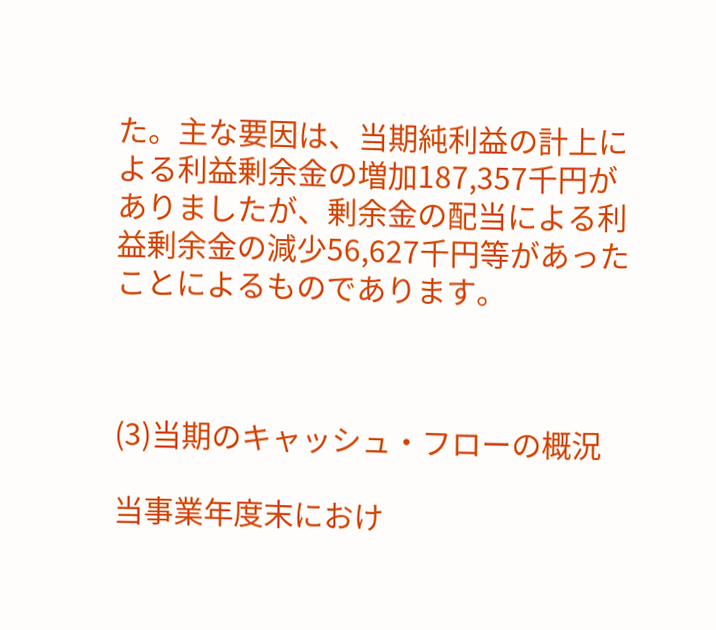た。主な要因は、当期純利益の計上による利益剰余金の増加187,357千円がありましたが、剰余金の配当による利益剰余金の減少56,627千円等があったことによるものであります。



(3)当期のキャッシュ・フローの概況

当事業年度末におけ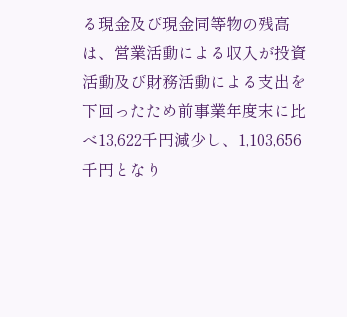る現金及び現金同等物の残高は、営業活動による収入が投資活動及び財務活動による支出を下回ったため前事業年度末に比べ13,622千円減少し、1,103,656千円となり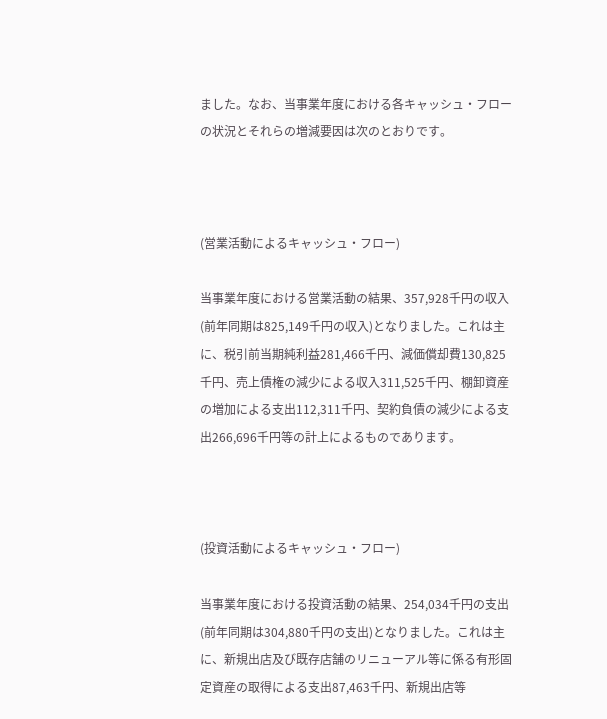ました。なお、当事業年度における各キャッシュ・フローの状況とそれらの増減要因は次のとおりです。



(営業活動によるキャッシュ・フロー)

当事業年度における営業活動の結果、357,928千円の収入(前年同期は825,149千円の収入)となりました。これは主に、税引前当期純利益281,466千円、減価償却費130,825千円、売上債権の減少による収入311,525千円、棚卸資産の増加による支出112,311千円、契約負債の減少による支出266,696千円等の計上によるものであります。



(投資活動によるキャッシュ・フロー)

当事業年度における投資活動の結果、254,034千円の支出(前年同期は304,880千円の支出)となりました。これは主に、新規出店及び既存店舗のリニューアル等に係る有形固定資産の取得による支出87,463千円、新規出店等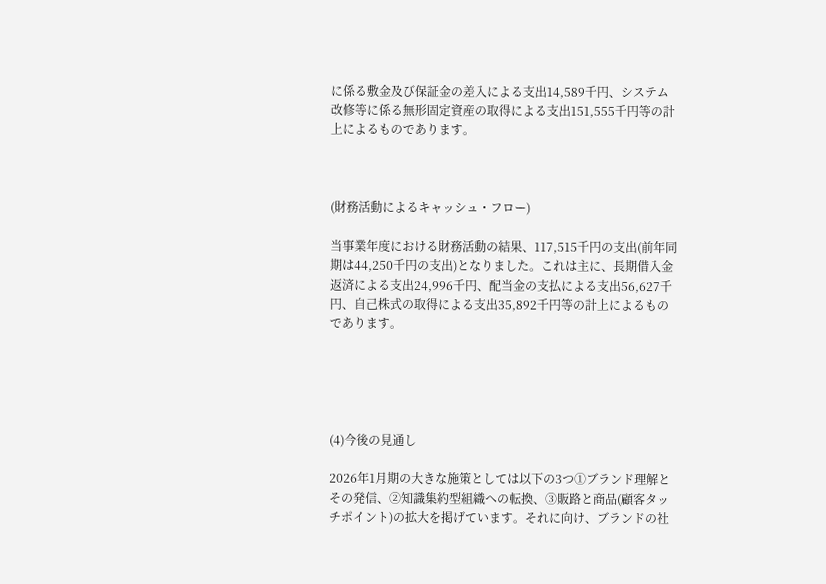に係る敷金及び保証金の差入による支出14,589千円、システム改修等に係る無形固定資産の取得による支出151,555千円等の計上によるものであります。



(財務活動によるキャッシュ・フロー)

当事業年度における財務活動の結果、117,515千円の支出(前年同期は44,250千円の支出)となりました。これは主に、長期借入金返済による支出24,996千円、配当金の支払による支出56,627千円、自己株式の取得による支出35,892千円等の計上によるものであります。





(4)今後の見通し

2026年1月期の大きな施策としては以下の3つ①ブランド理解とその発信、②知識集約型組織への転換、③販路と商品(顧客タッチポイント)の拡大を掲げています。それに向け、ブランドの社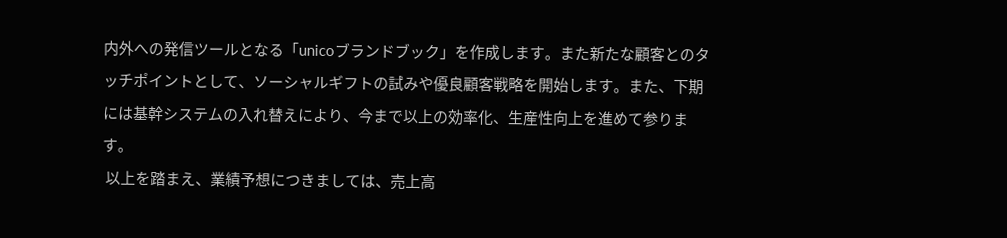内外への発信ツールとなる「unicoブランドブック」を作成します。また新たな顧客とのタッチポイントとして、ソーシャルギフトの試みや優良顧客戦略を開始します。また、下期には基幹システムの入れ替えにより、今まで以上の効率化、生産性向上を進めて参ります。
 以上を踏まえ、業績予想につきましては、売上高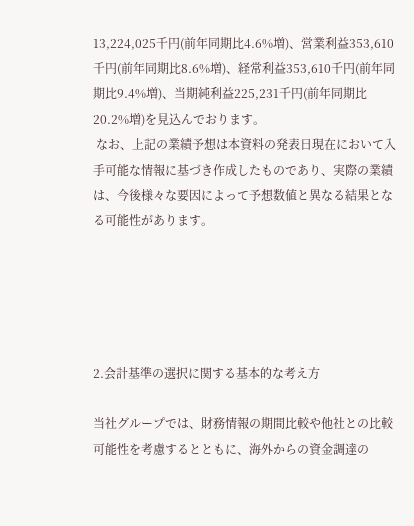13,224,025千円(前年同期比4.6%増)、営業利益353,610千円(前年同期比8.6%増)、経常利益353,610千円(前年同期比9.4%増)、当期純利益225,231千円(前年同期比20.2%増)を見込んでおります。
 なお、上記の業績予想は本資料の発表日現在において入手可能な情報に基づき作成したものであり、実際の業績は、今後様々な要因によって予想数値と異なる結果となる可能性があります。





2.会計基準の選択に関する基本的な考え方

当社グループでは、財務情報の期間比較や他社との比較可能性を考慮するとともに、海外からの資金調達の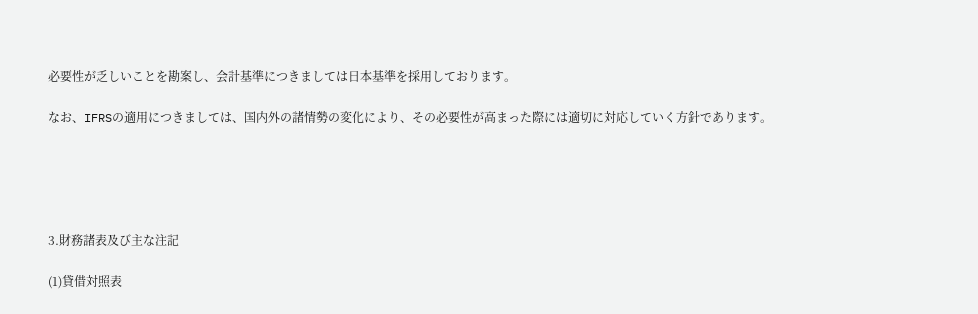必要性が乏しいことを勘案し、会計基準につきましては日本基準を採用しております。

なお、IFRSの適用につきましては、国内外の諸情勢の変化により、その必要性が高まった際には適切に対応していく方針であります。





3.財務諸表及び主な注記

(1)貸借対照表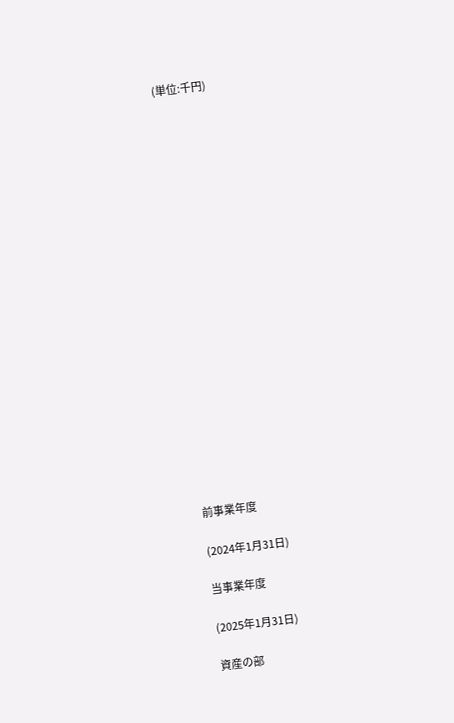(単位:千円)





















前事業年度

(2024年1月31日)

当事業年度

(2025年1月31日)

資産の部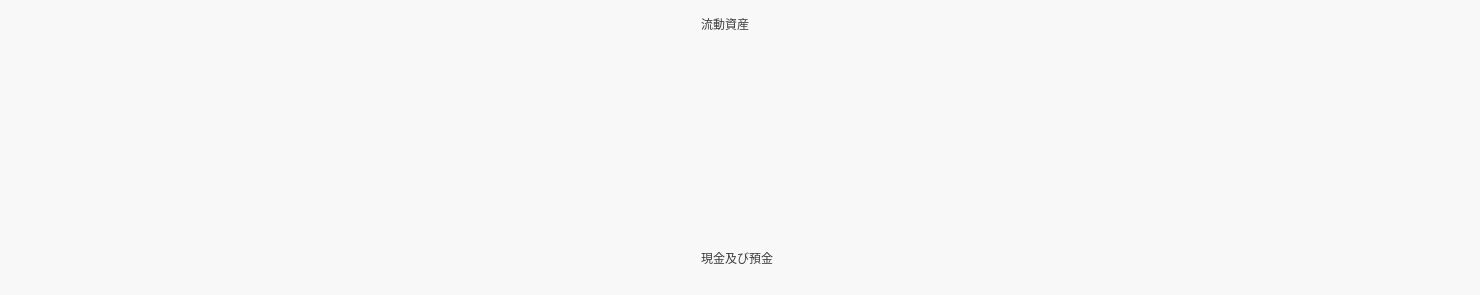流動資産









現金及び預金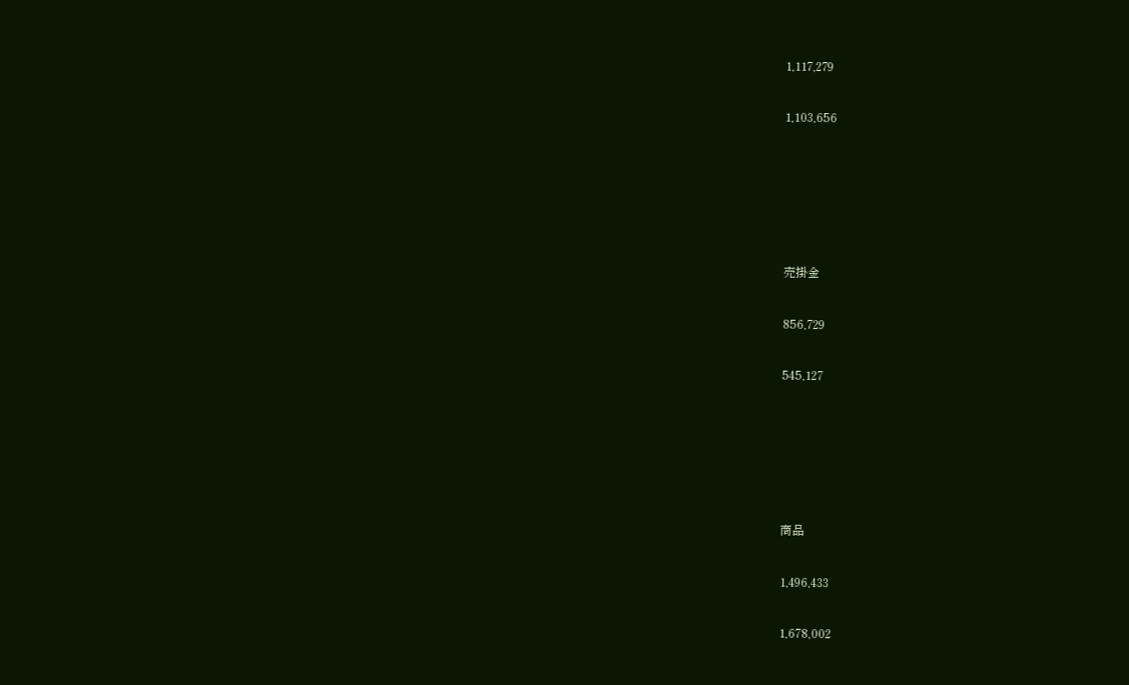1,117,279

1,103,656





売掛金

856,729

545,127





商品

1,496,433

1,678,002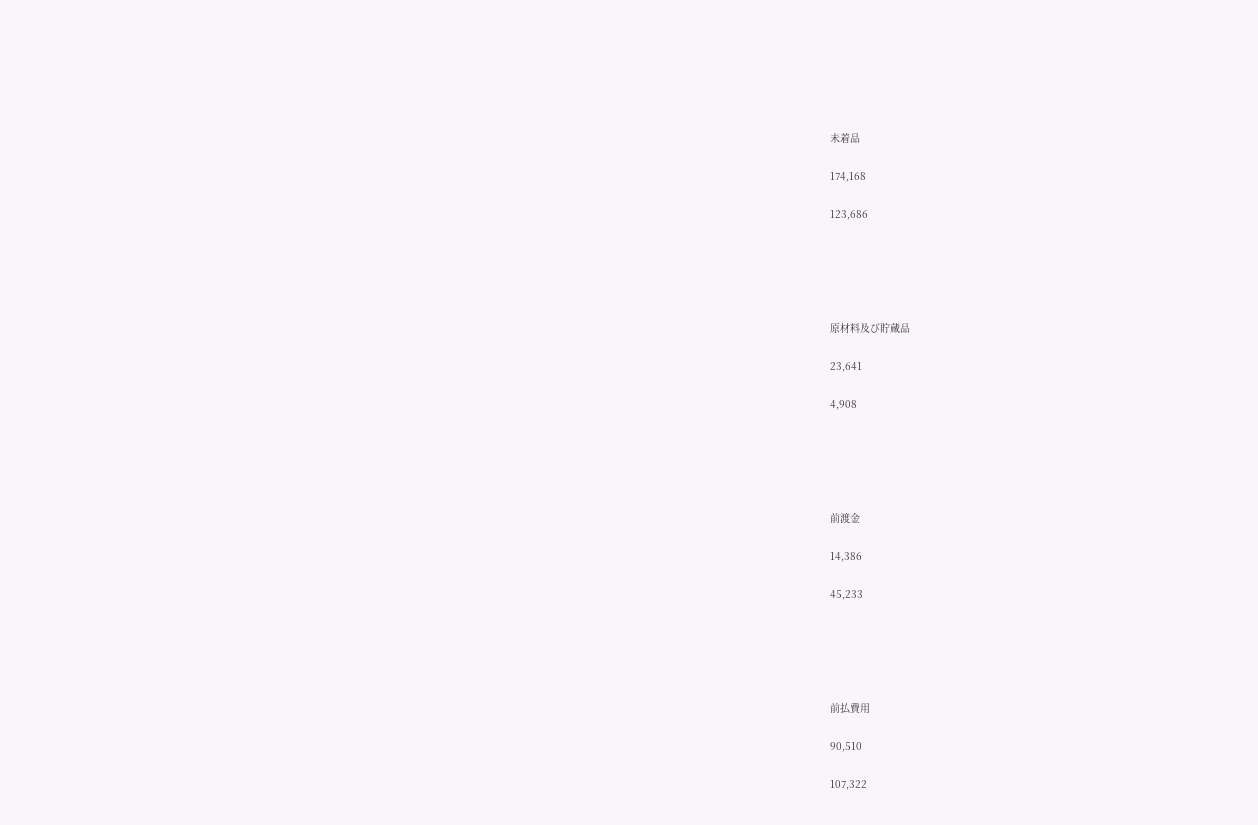未着品

174,168

123,686





原材料及び貯蔵品

23,641

4,908





前渡金

14,386

45,233





前払費用

90,510

107,322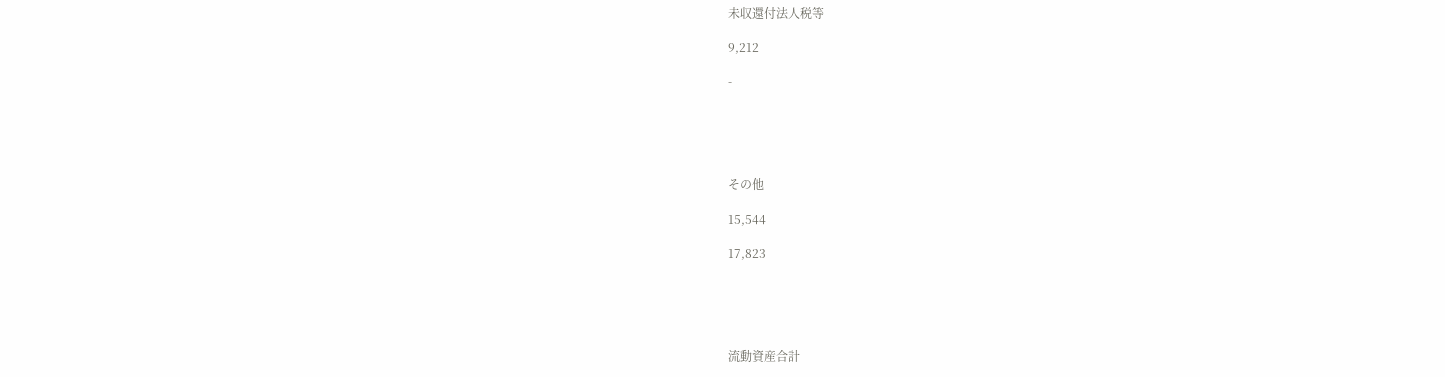未収還付法人税等

9,212

-





その他

15,544

17,823





流動資産合計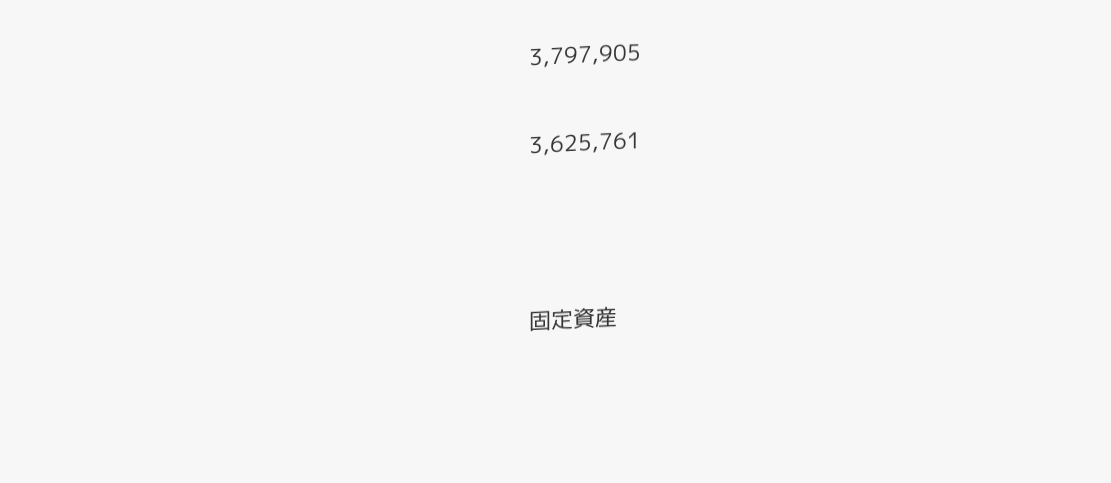3,797,905

3,625,761



固定資産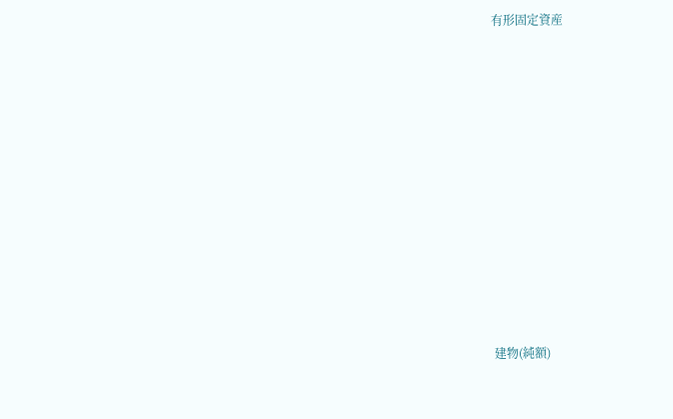有形固定資産











建物(純額)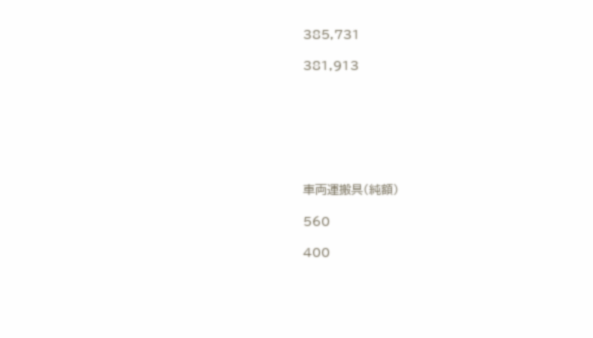385,731

381,913







車両運搬具(純額)

560

400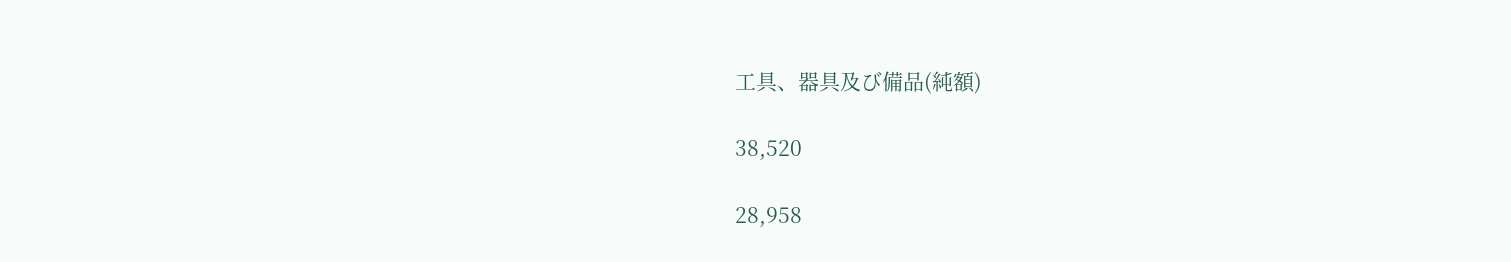工具、器具及び備品(純額)

38,520

28,958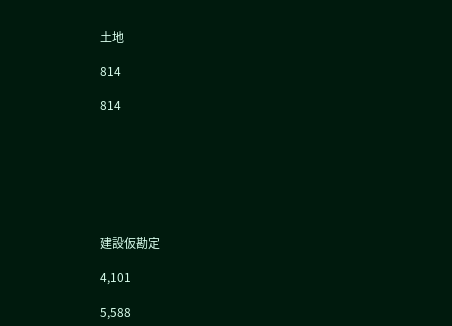土地

814

814







建設仮勘定

4,101

5,588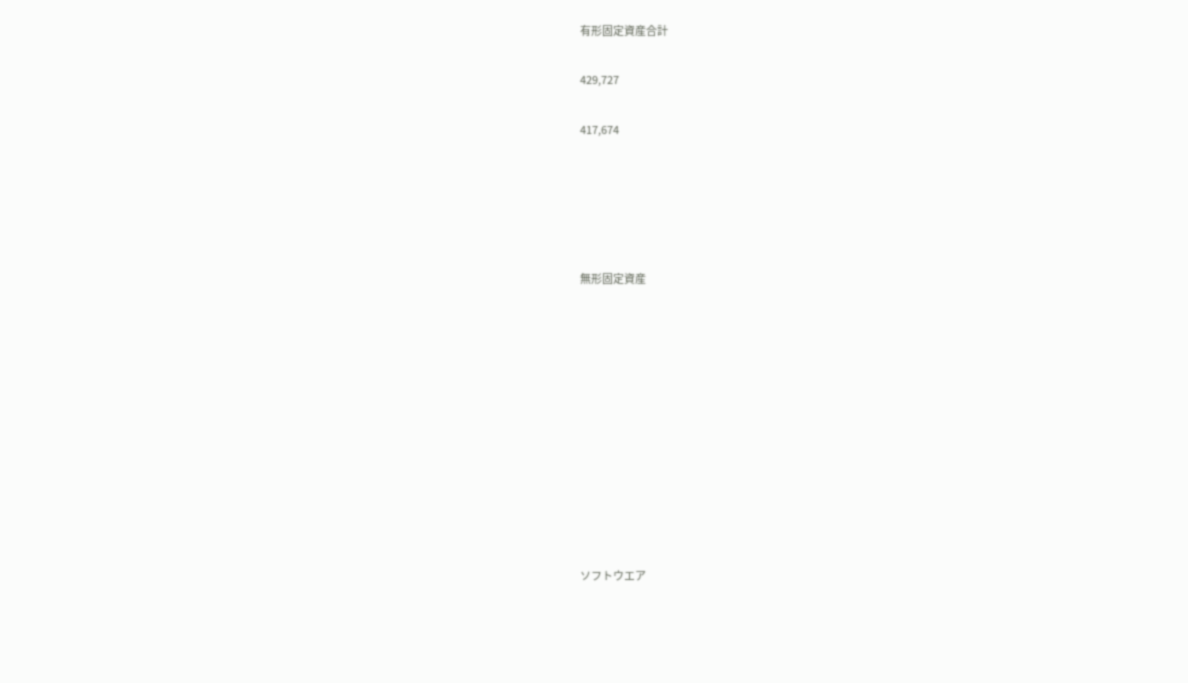有形固定資産合計

429,727

417,674





無形固定資産











ソフトウエア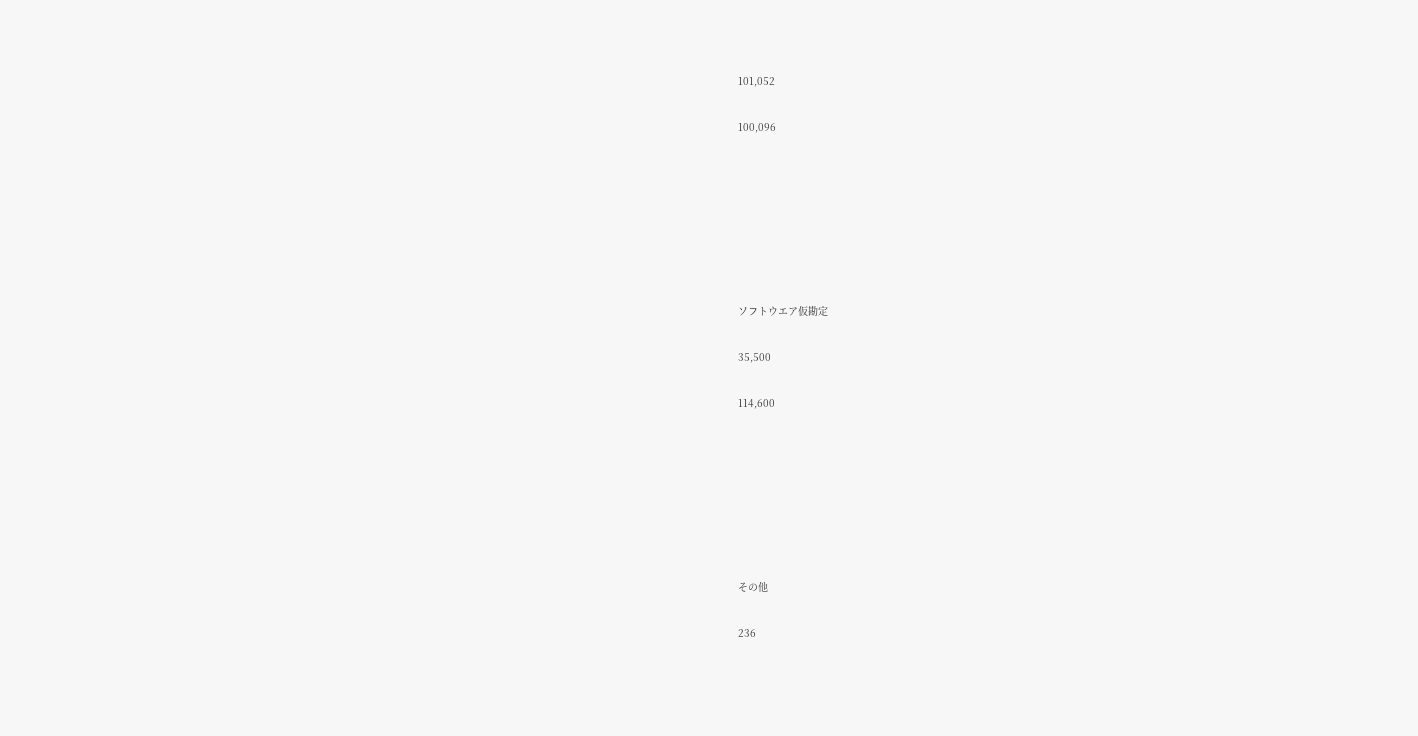101,052

100,096







ソフトウエア仮勘定

35,500

114,600







その他

236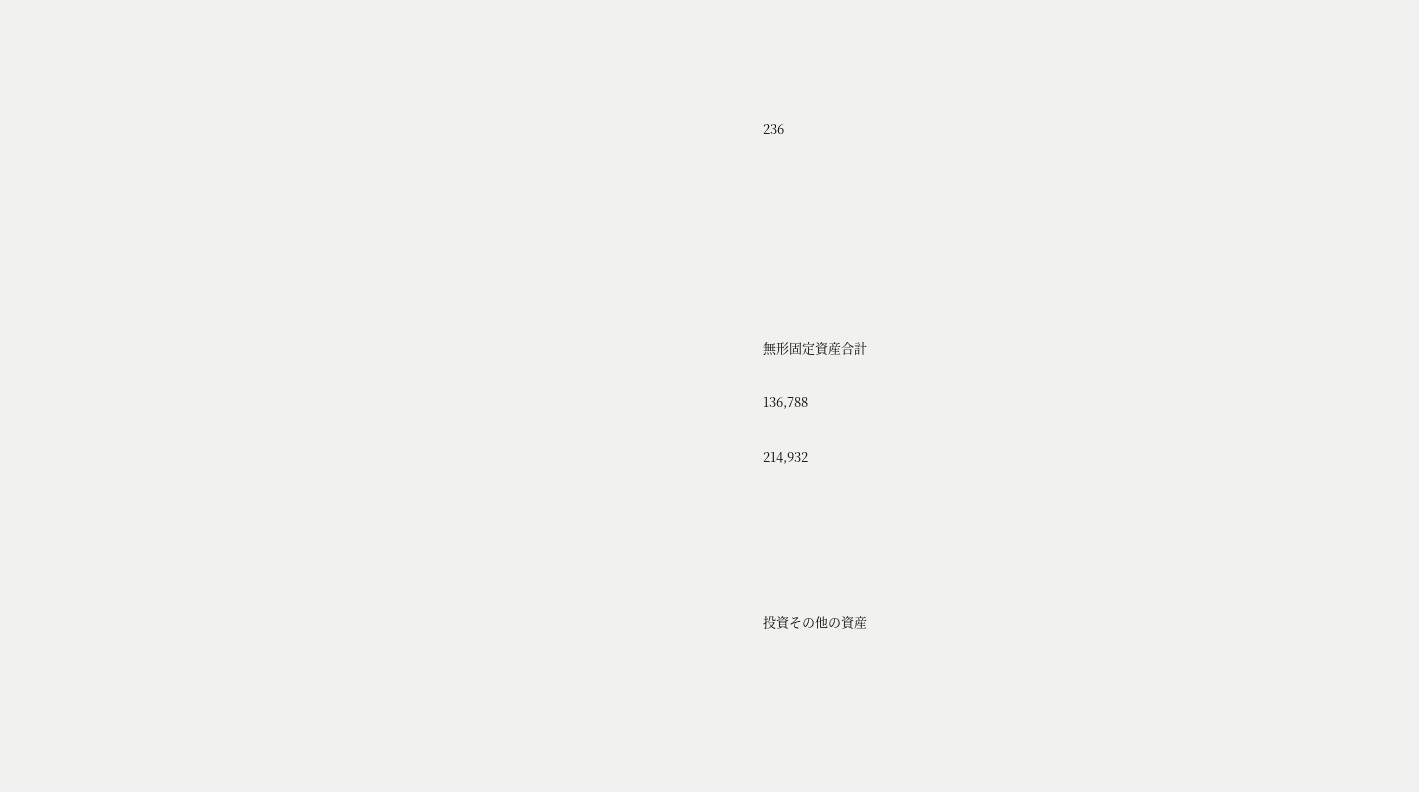236







無形固定資産合計

136,788

214,932





投資その他の資産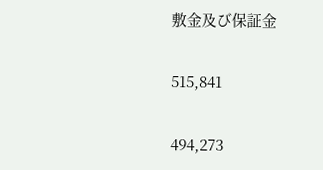敷金及び保証金

515,841

494,273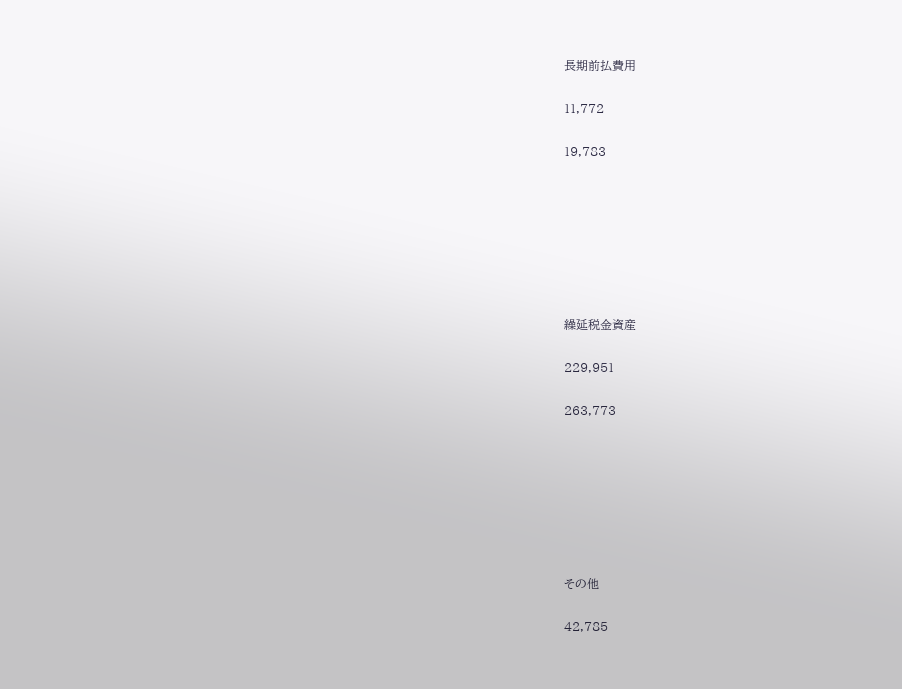長期前払費用

11,772

19,783







繰延税金資産

229,951

263,773







その他

42,785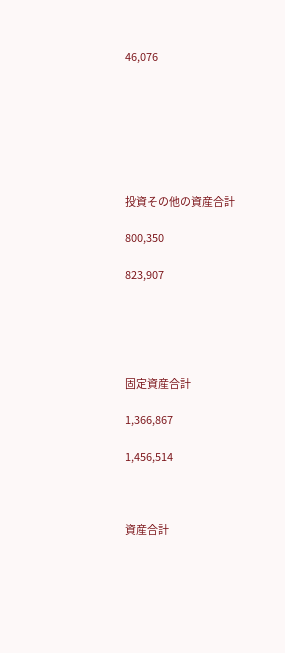46,076







投資その他の資産合計

800,350

823,907





固定資産合計

1,366,867

1,456,514



資産合計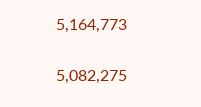5,164,773

5,082,275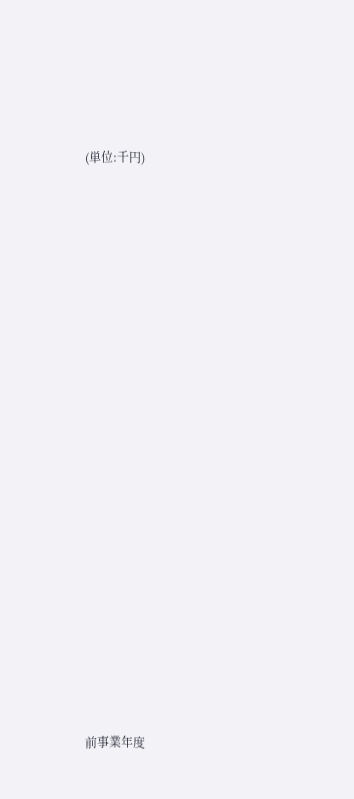(単位:千円)





















前事業年度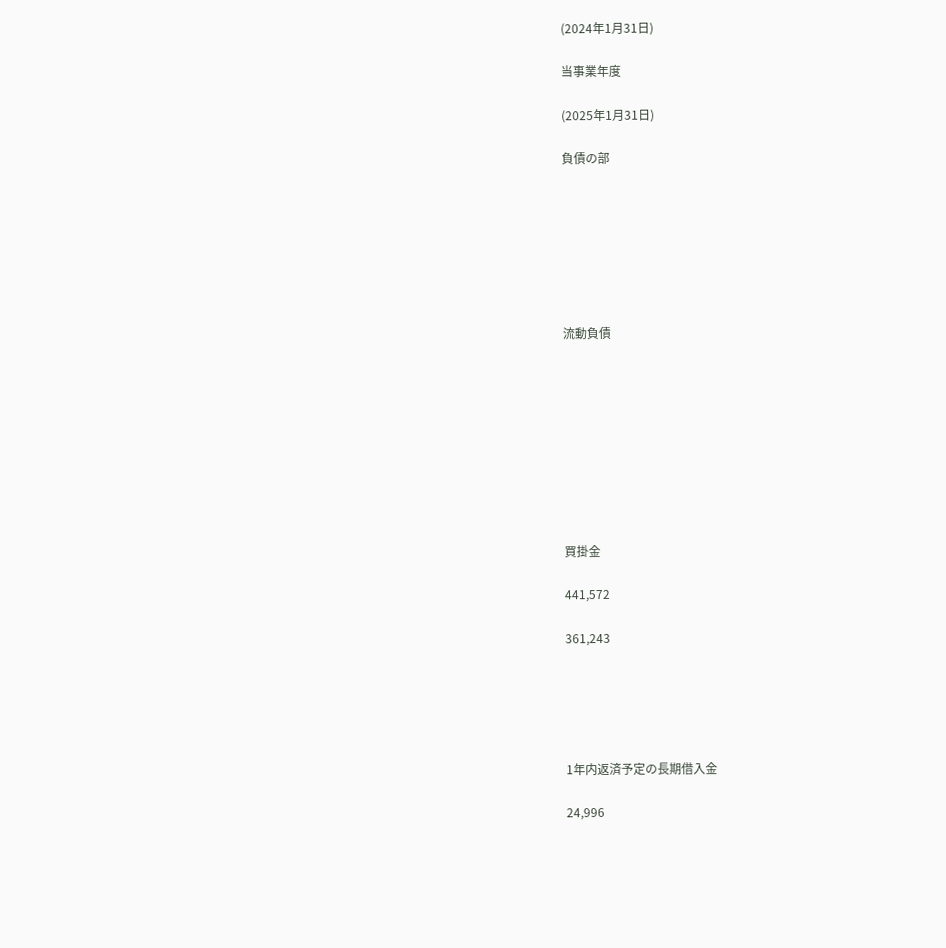(2024年1月31日)

当事業年度

(2025年1月31日)

負債の部







流動負債









買掛金

441,572

361,243





1年内返済予定の長期借入金

24,996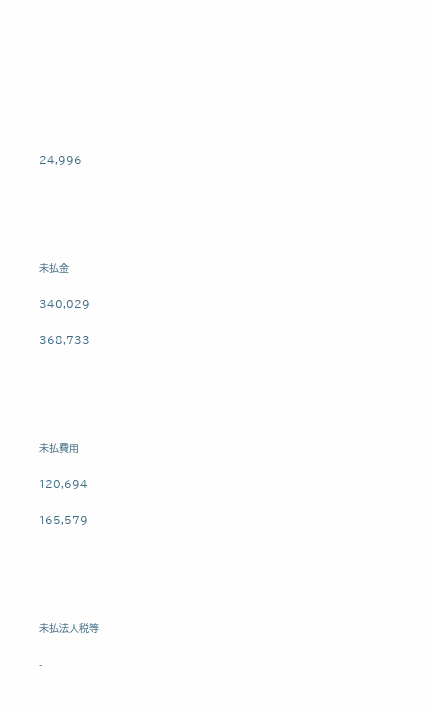24,996





未払金

340,029

368,733





未払費用

120,694

165,579





未払法人税等

-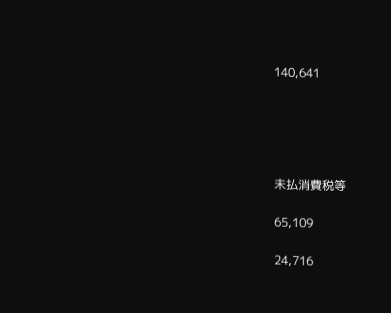140,641





未払消費税等

65,109

24,716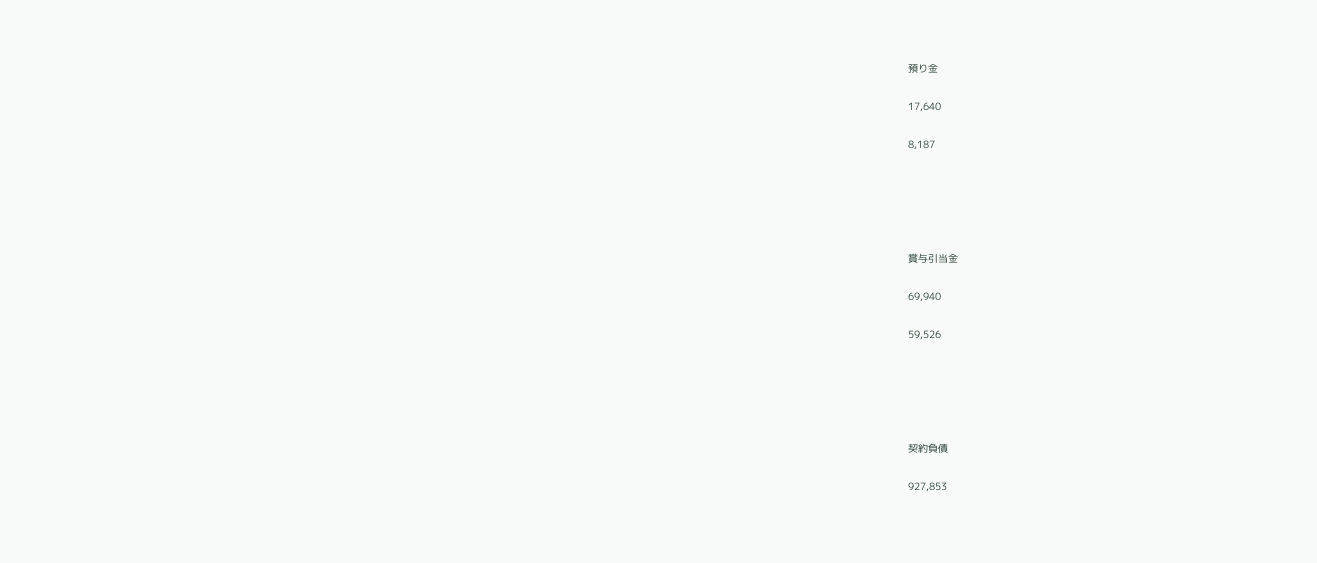預り金

17,640

8,187





賞与引当金

69,940

59,526





契約負債

927,853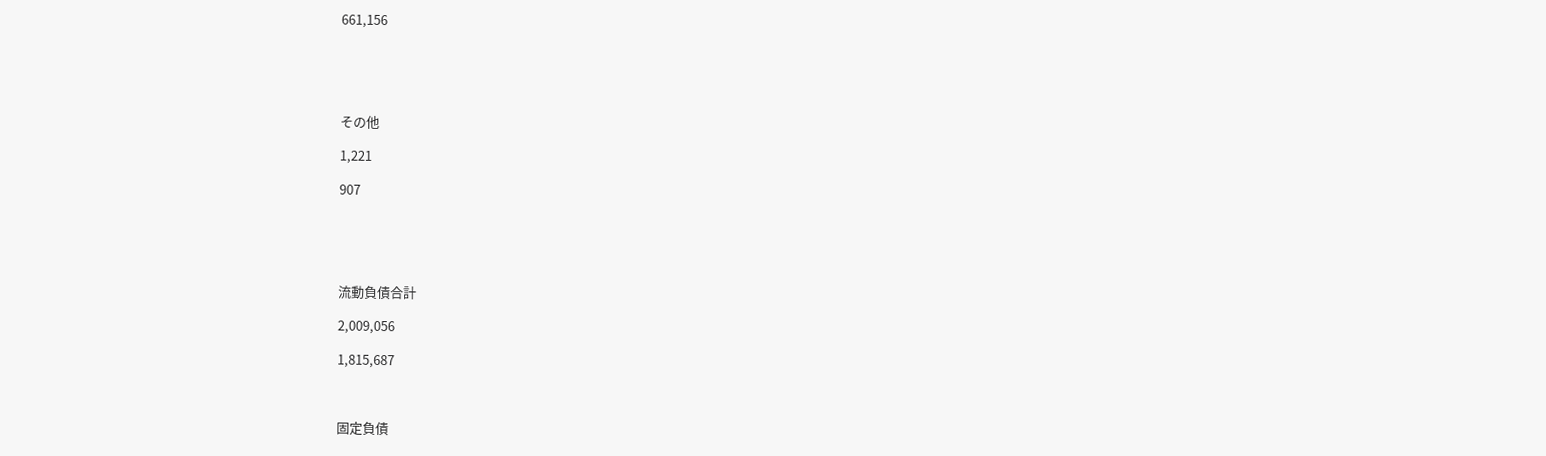661,156





その他

1,221

907





流動負債合計

2,009,056

1,815,687



固定負債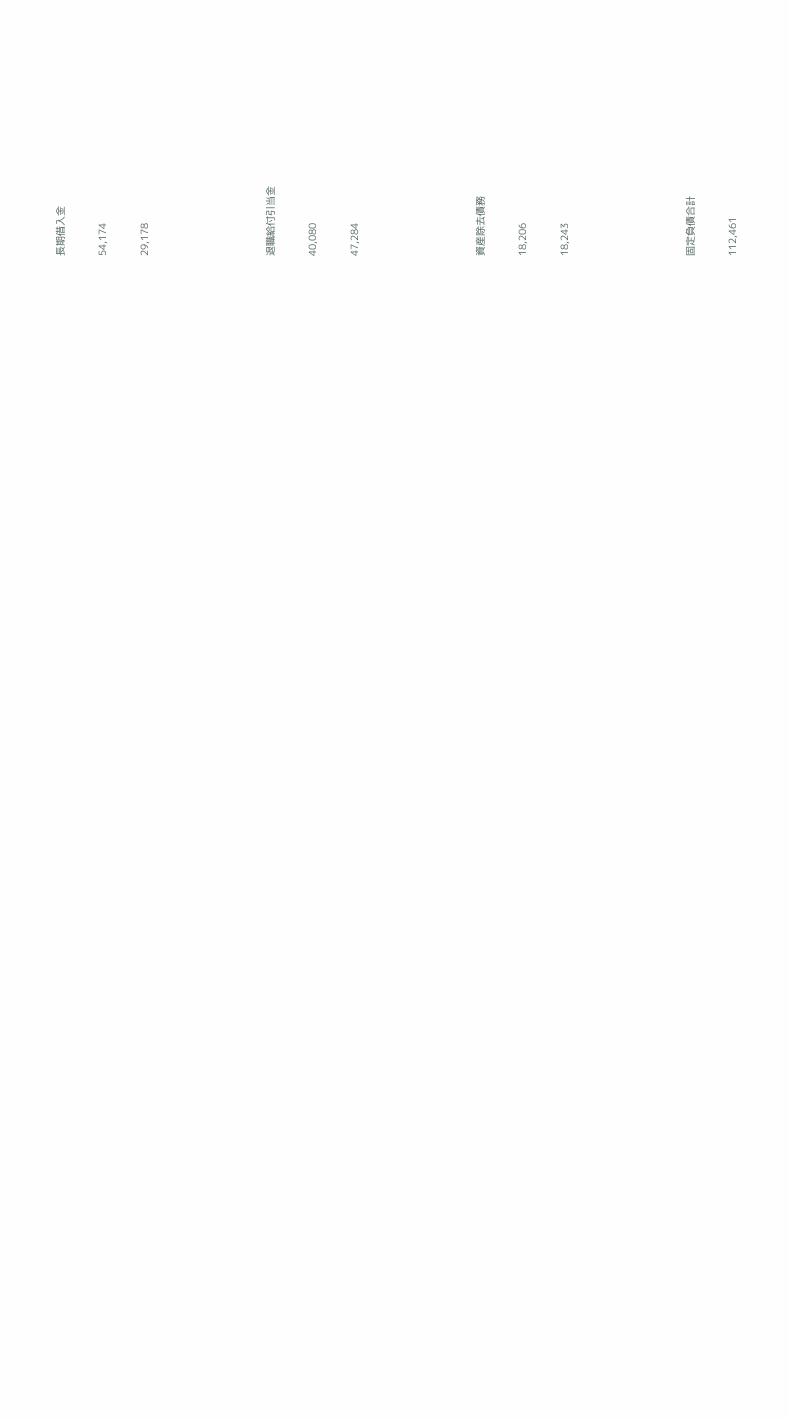長期借入金

54,174

29,178





退職給付引当金

40,080

47,284





資産除去債務

18,206

18,243





固定負債合計

112,461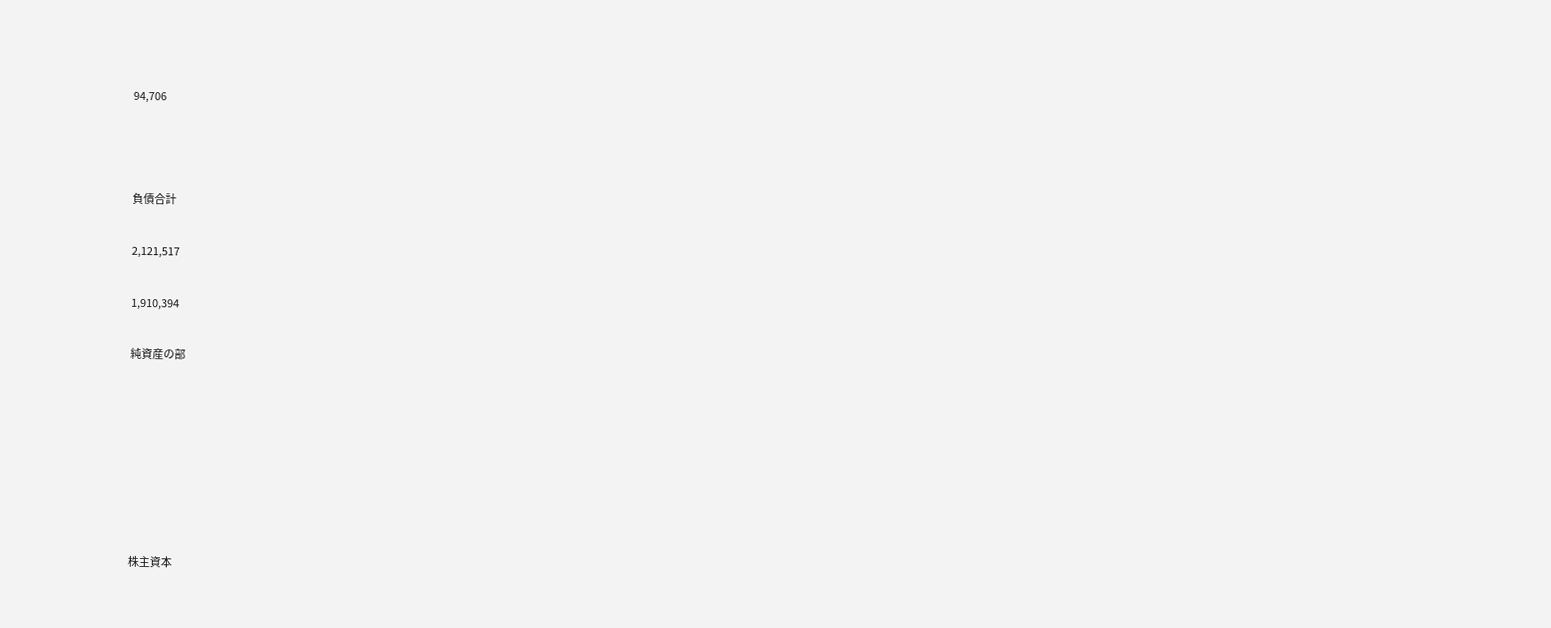94,706



負債合計

2,121,517

1,910,394

純資産の部







株主資本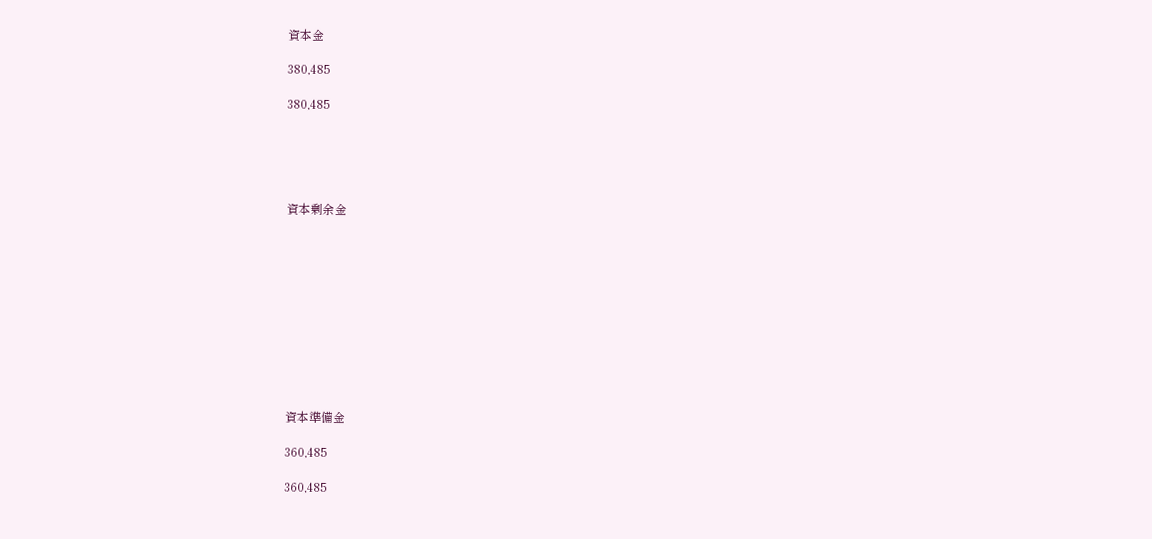資本金

380,485

380,485





資本剰余金











資本準備金

360,485

360,485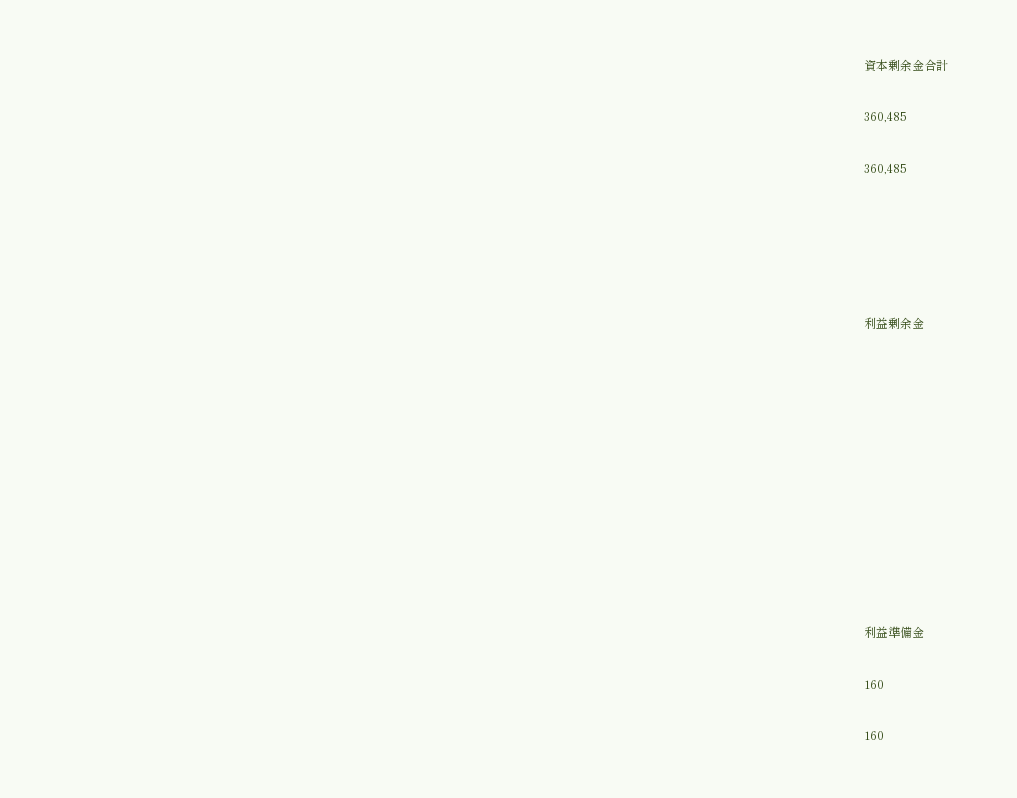資本剰余金合計

360,485

360,485





利益剰余金











利益準備金

160

160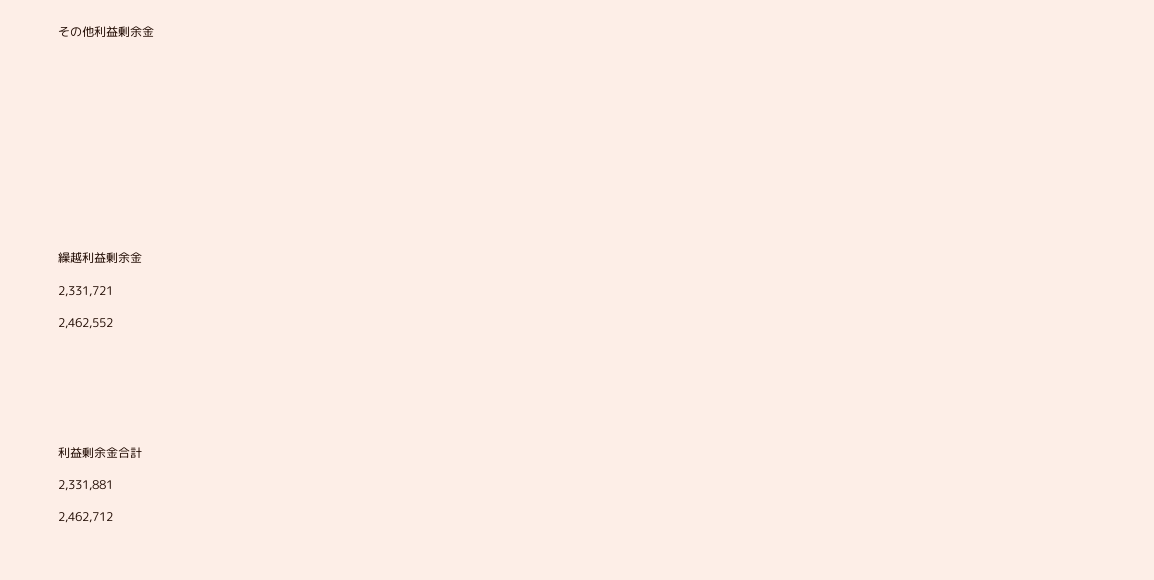その他利益剰余金













繰越利益剰余金

2,331,721

2,462,552







利益剰余金合計

2,331,881

2,462,712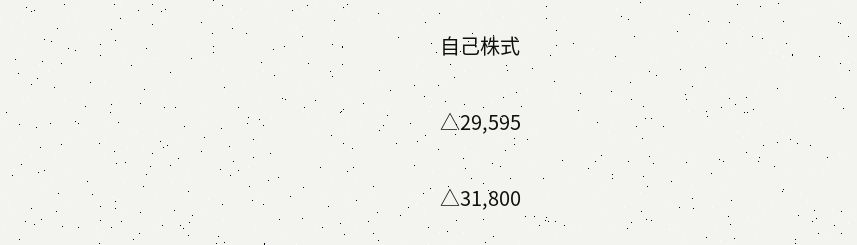自己株式

△29,595

△31,800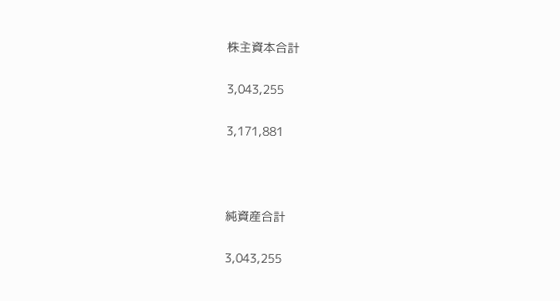株主資本合計

3,043,255

3,171,881



純資産合計

3,043,255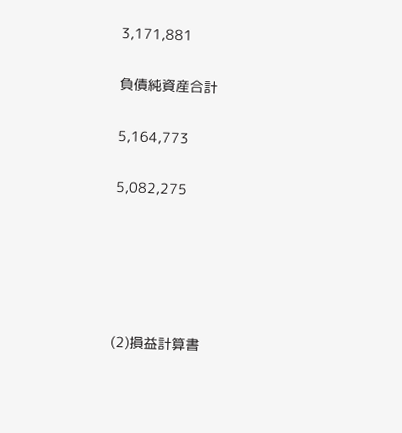3,171,881

負債純資産合計

5,164,773

5,082,275





(2)損益計算書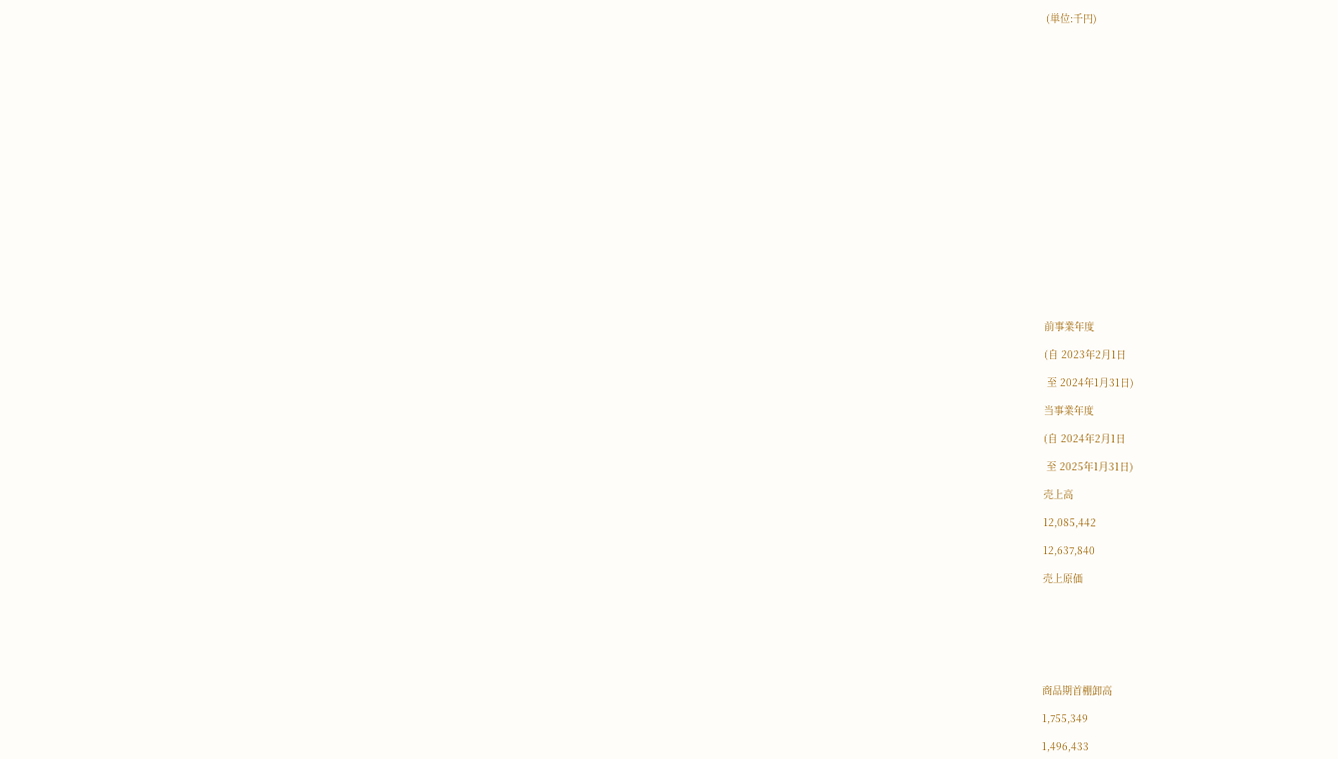(単位:千円)





















前事業年度

(自 2023年2月1日

 至 2024年1月31日)

当事業年度

(自 2024年2月1日

 至 2025年1月31日)

売上高

12,085,442

12,637,840

売上原価







商品期首棚卸高

1,755,349

1,496,433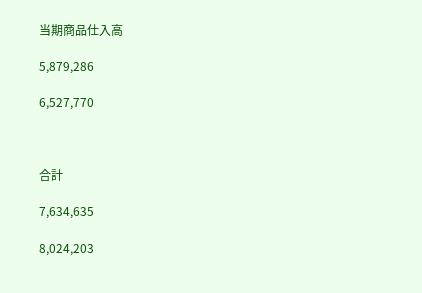当期商品仕入高

5,879,286

6,527,770



合計

7,634,635

8,024,203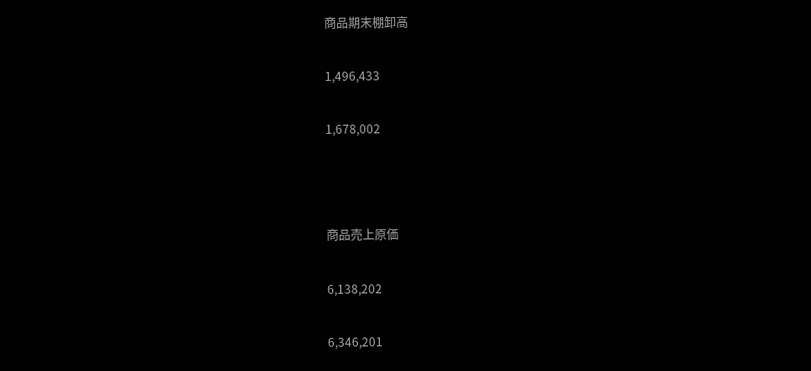商品期末棚卸高

1,496,433

1,678,002



商品売上原価

6,138,202

6,346,201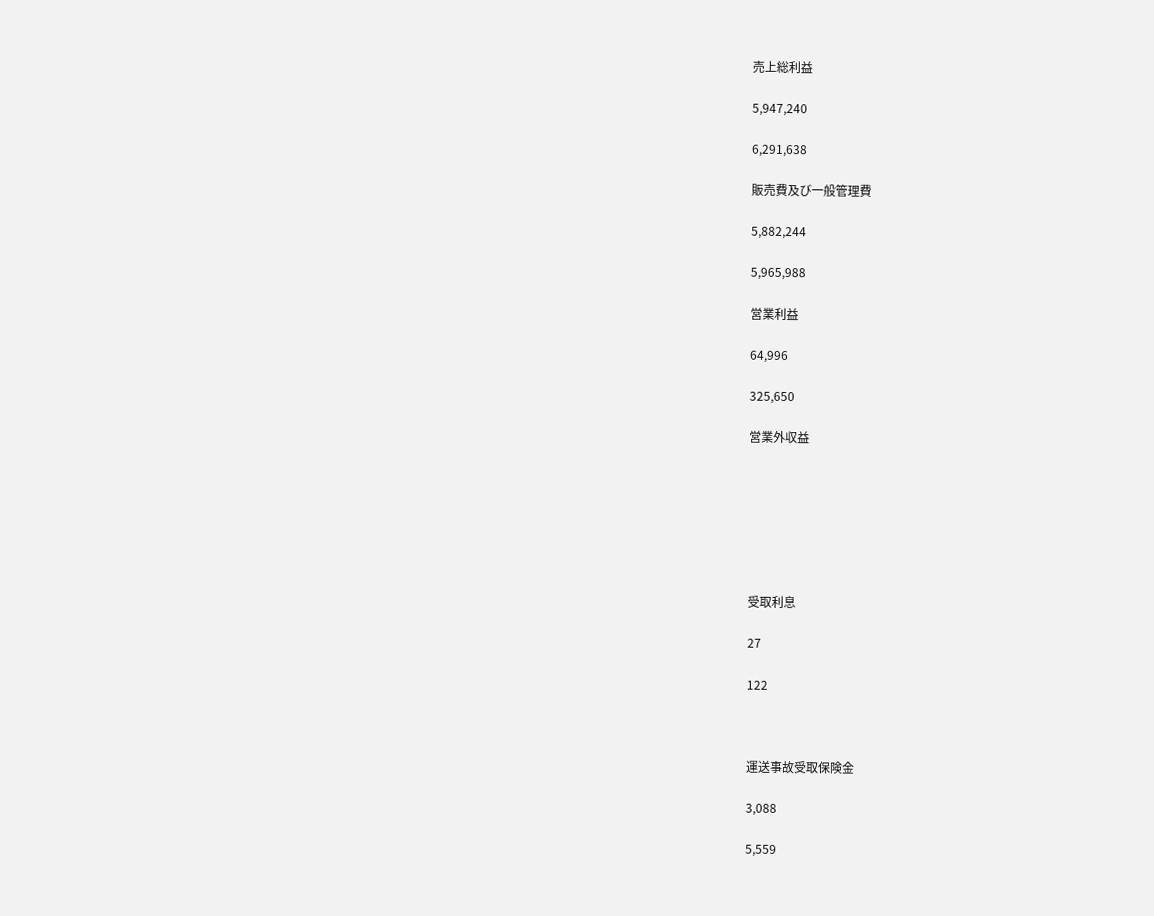売上総利益

5,947,240

6,291,638

販売費及び一般管理費

5,882,244

5,965,988

営業利益

64,996

325,650

営業外収益







受取利息

27

122



運送事故受取保険金

3,088

5,559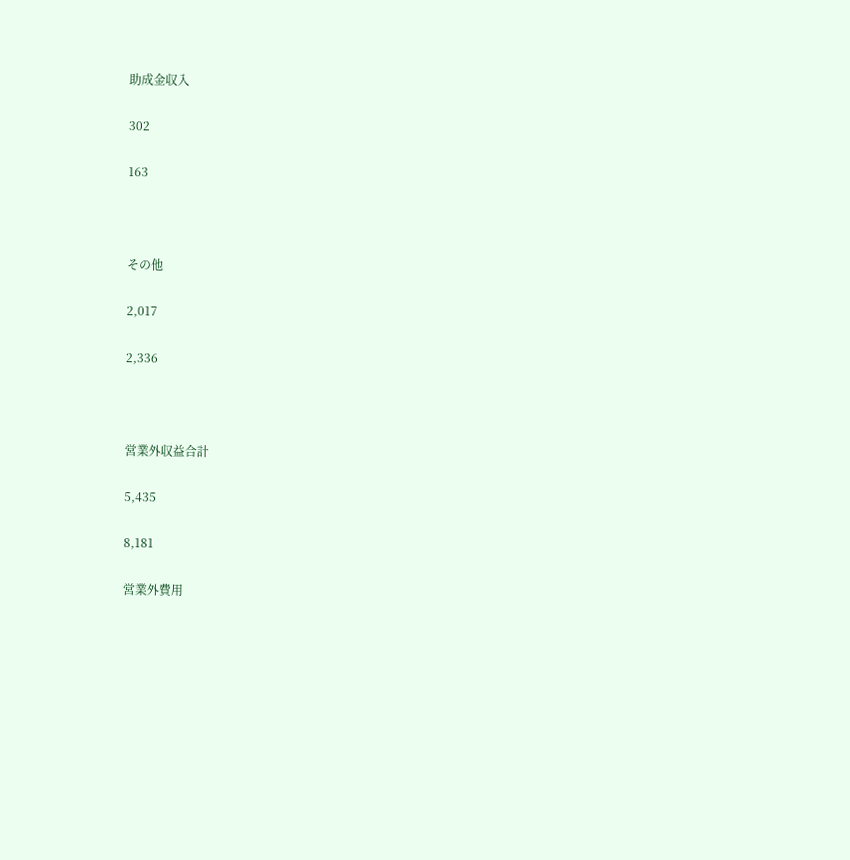助成金収入

302

163



その他

2,017

2,336



営業外収益合計

5,435

8,181

営業外費用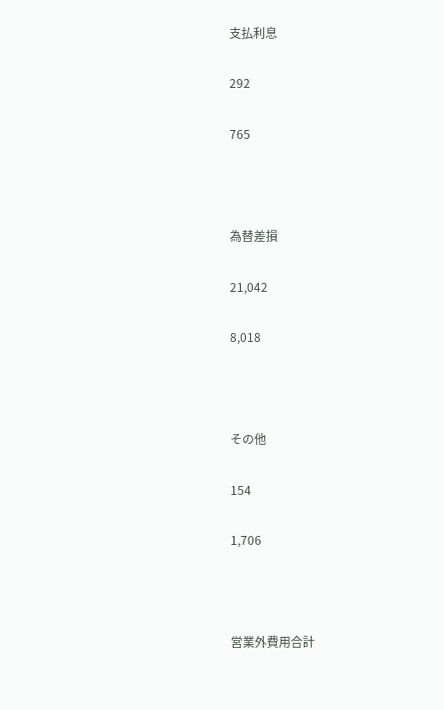支払利息

292

765



為替差損

21,042

8,018



その他

154

1,706



営業外費用合計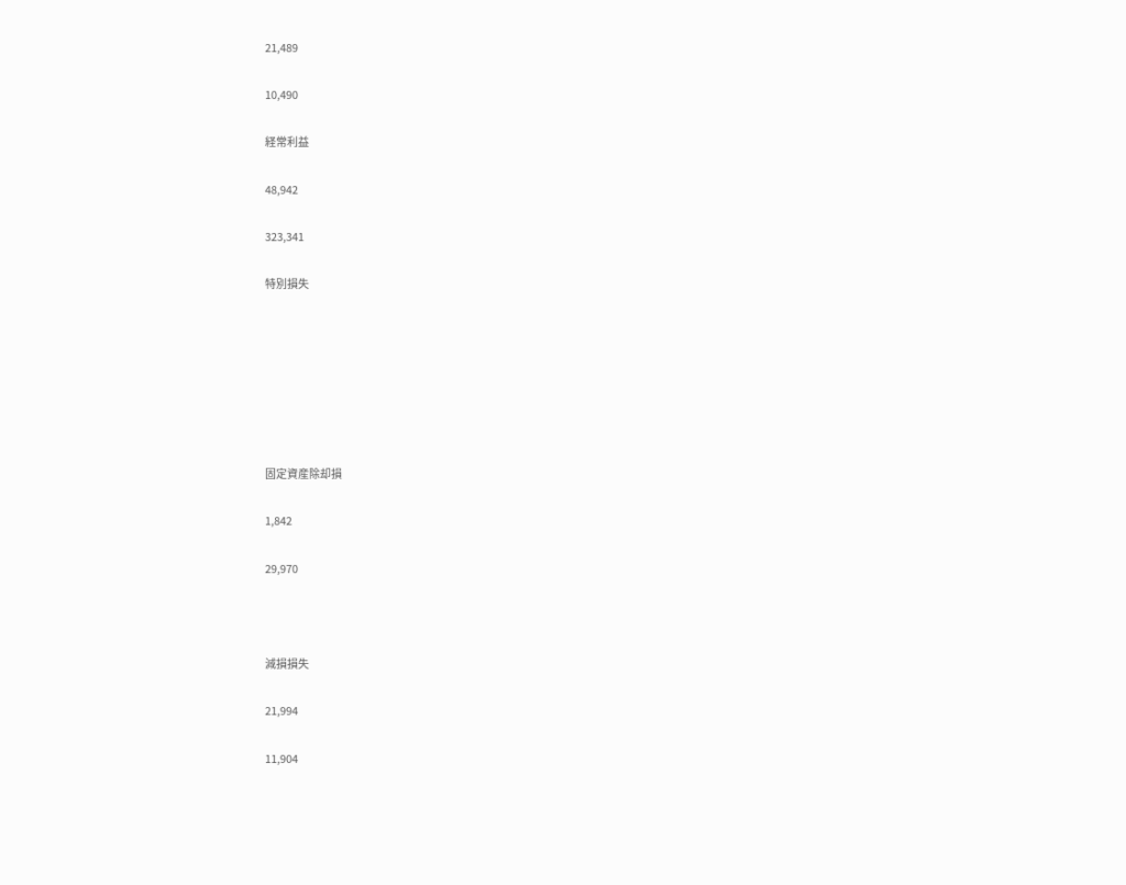21,489

10,490

経常利益

48,942

323,341

特別損失







固定資産除却損

1,842

29,970



減損損失

21,994

11,904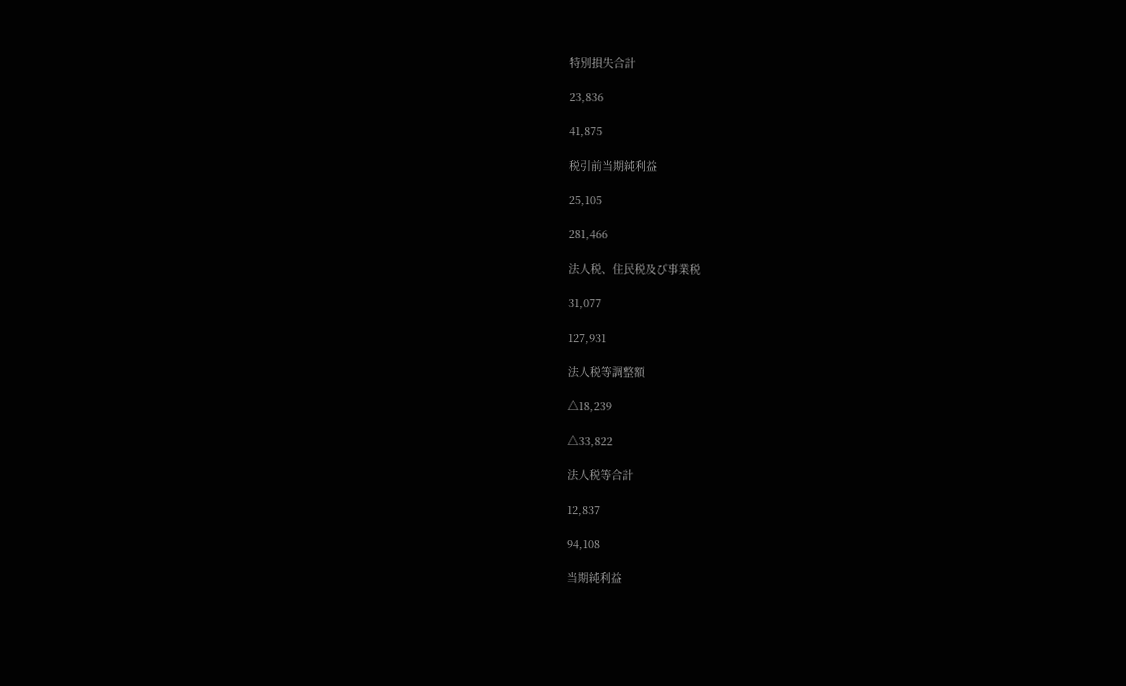特別損失合計

23,836

41,875

税引前当期純利益

25,105

281,466

法人税、住民税及び事業税

31,077

127,931

法人税等調整額

△18,239

△33,822

法人税等合計

12,837

94,108

当期純利益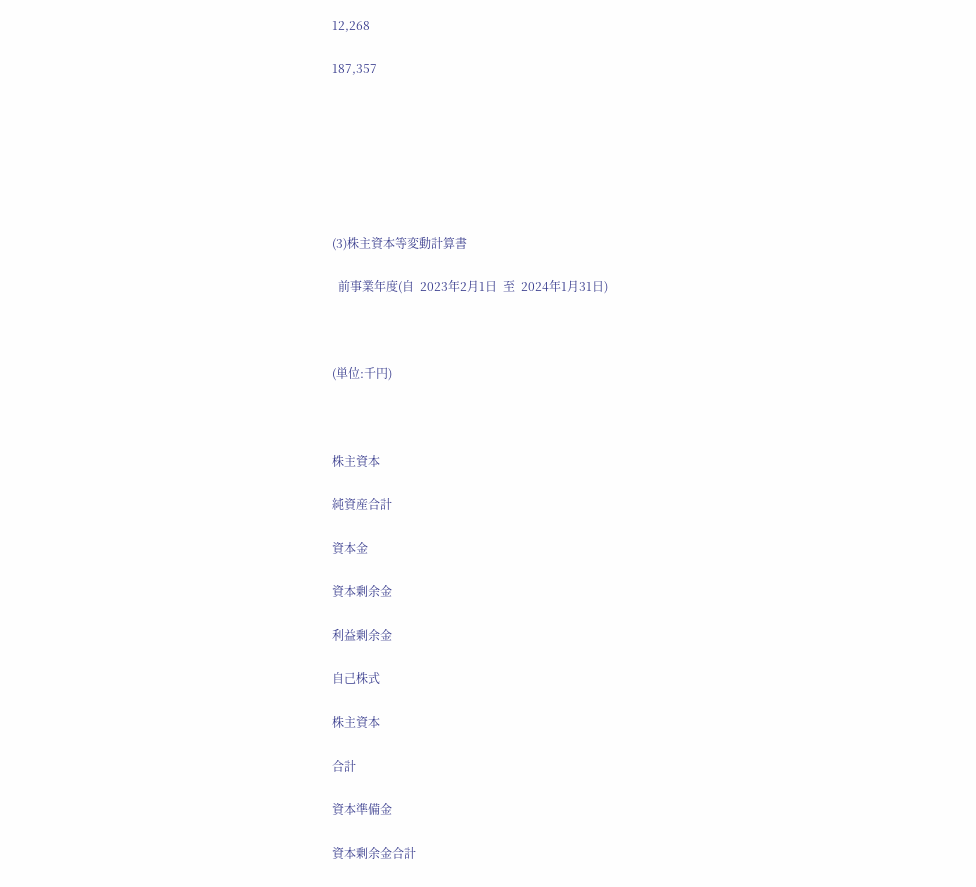12,268

187,357







(3)株主資本等変動計算書

  前事業年度(自  2023年2月1日  至  2024年1月31日)



(単位:千円)



株主資本

純資産合計

資本金

資本剰余金

利益剰余金

自己株式

株主資本

合計

資本準備金

資本剰余金合計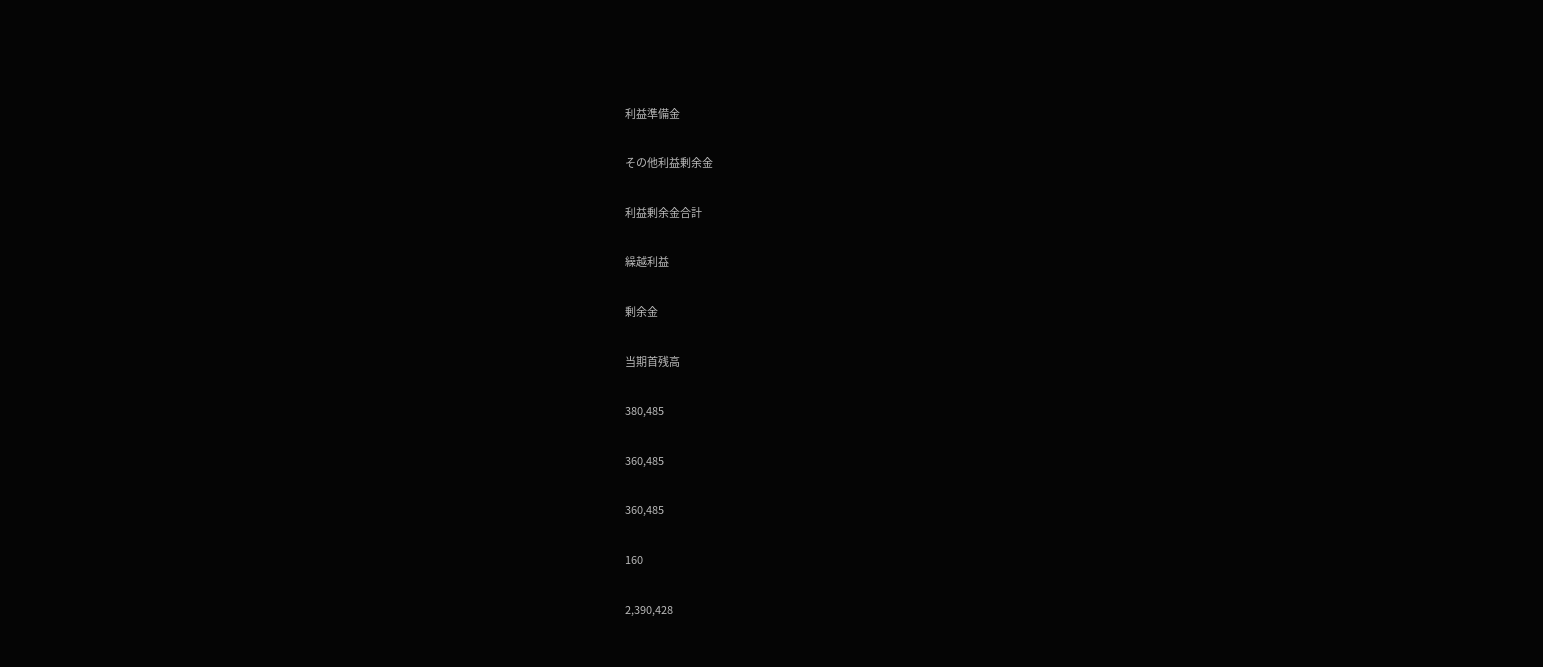利益準備金

その他利益剰余金

利益剰余金合計

繰越利益

剰余金

当期首残高

380,485

360,485

360,485

160

2,390,428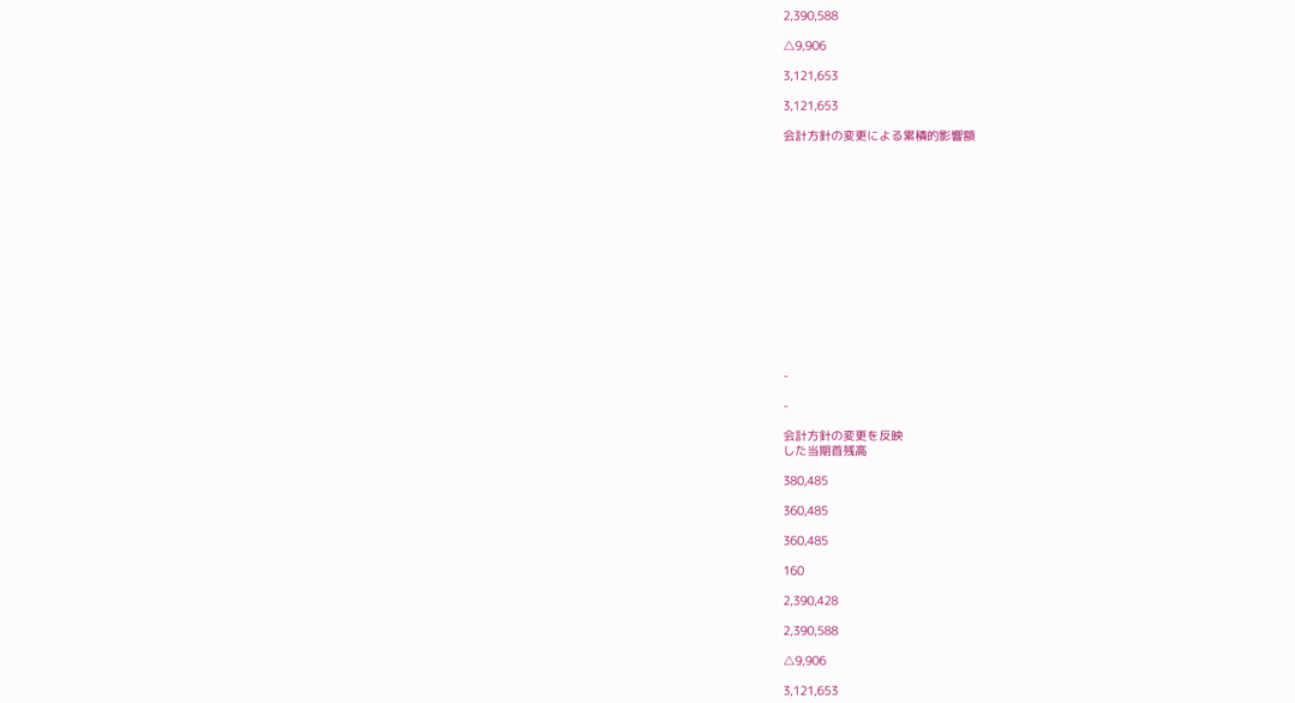2,390,588

△9,906

3,121,653

3,121,653

会計方針の変更による累積的影響額















-

-

会計方針の変更を反映
した当期首残高

380,485

360,485

360,485

160

2,390,428

2,390,588

△9,906

3,121,653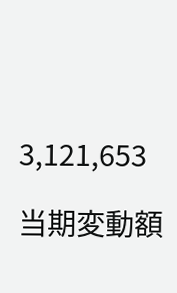3,121,653

当期変動額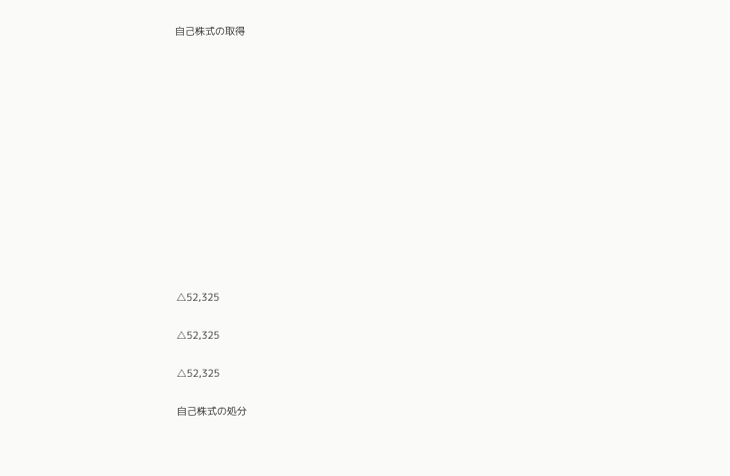自己株式の取得













△52,325

△52,325

△52,325

自己株式の処分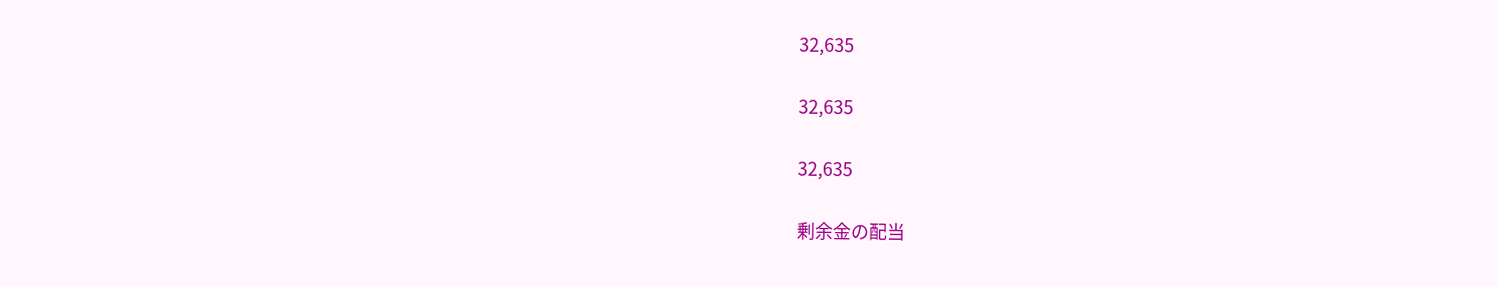32,635

32,635

32,635

剰余金の配当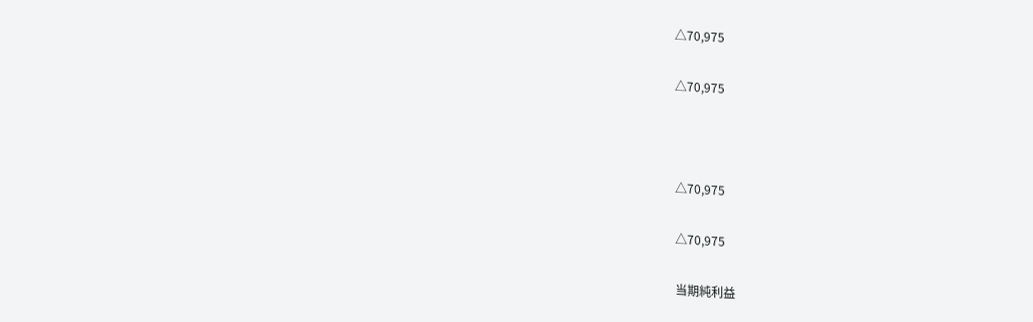△70,975

△70,975



△70,975

△70,975

当期純利益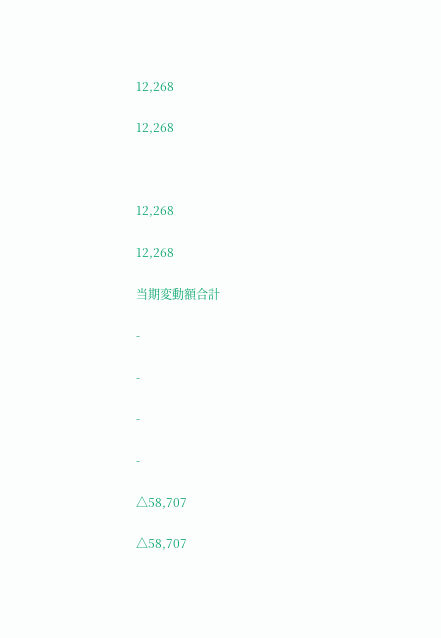12,268

12,268



12,268

12,268

当期変動額合計

-

-

-

-

△58,707

△58,707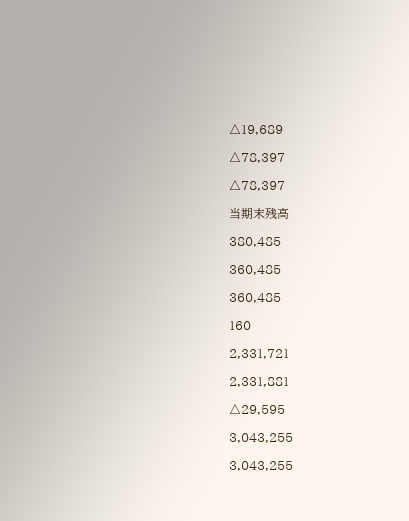△19,689

△78,397

△78,397

当期末残高

380,485

360,485

360,485

160

2,331,721

2,331,881

△29,595

3,043,255

3,043,255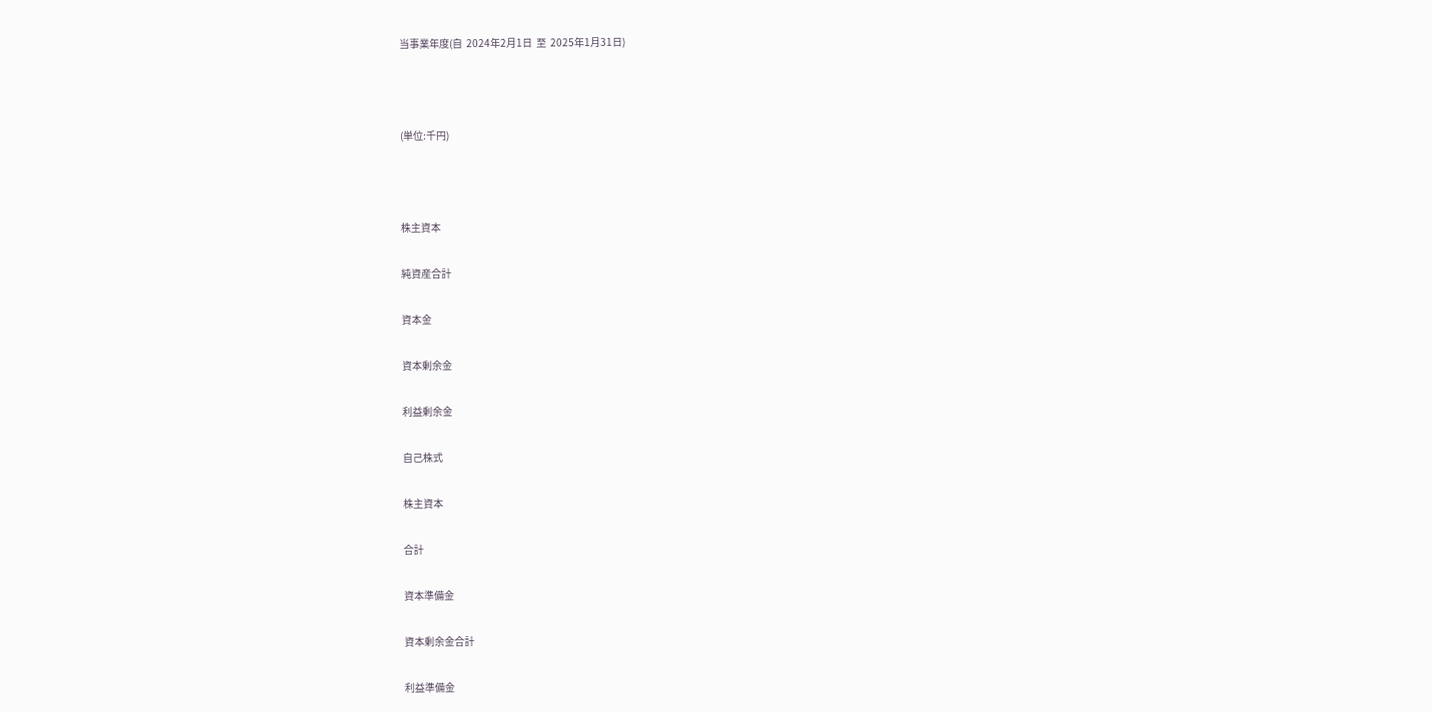当事業年度(自  2024年2月1日  至  2025年1月31日)



(単位:千円)



株主資本

純資産合計

資本金

資本剰余金

利益剰余金

自己株式

株主資本

合計

資本準備金

資本剰余金合計

利益準備金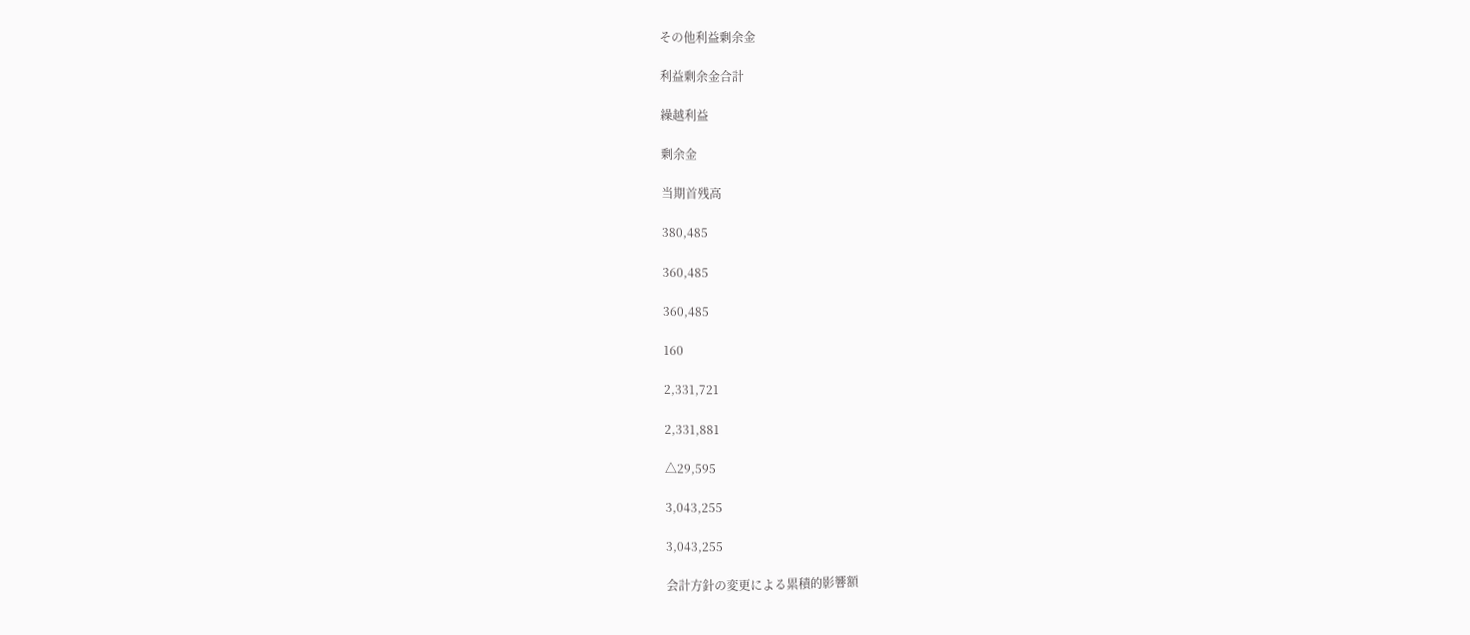その他利益剰余金

利益剰余金合計

繰越利益

剰余金

当期首残高

380,485

360,485

360,485

160

2,331,721

2,331,881

△29,595

3,043,255

3,043,255

会計方針の変更による累積的影響額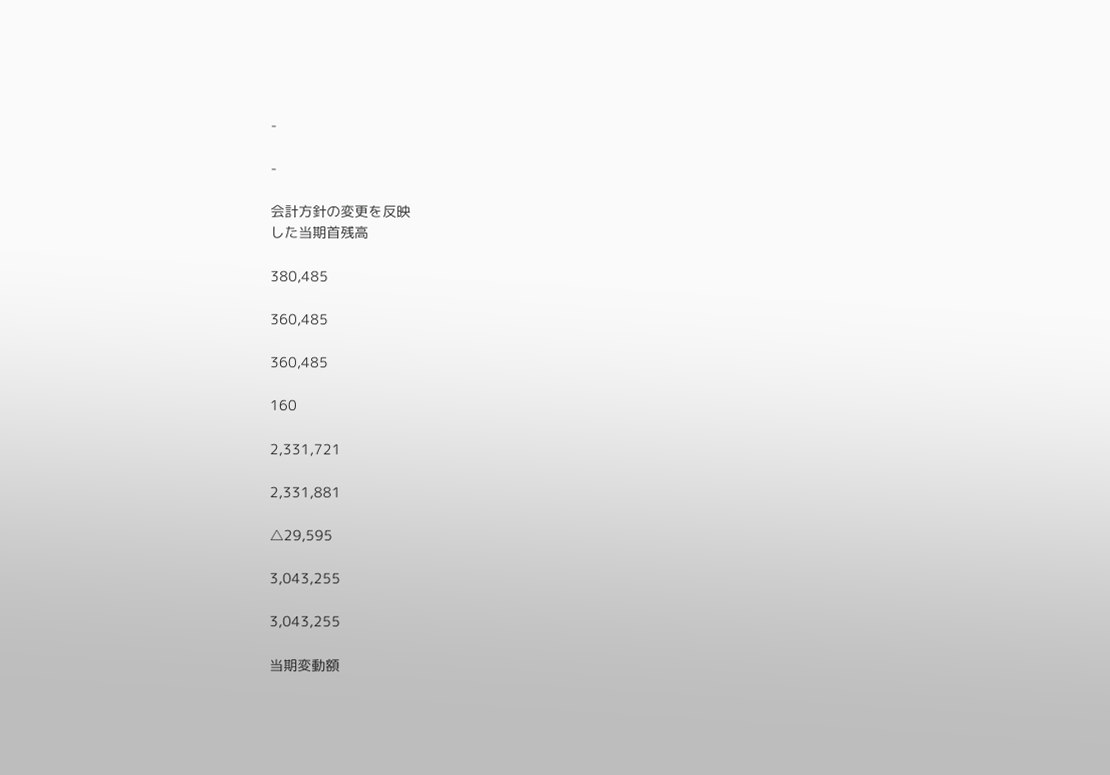-

-

会計方針の変更を反映
した当期首残高

380,485

360,485

360,485

160

2,331,721

2,331,881

△29,595

3,043,255

3,043,255

当期変動額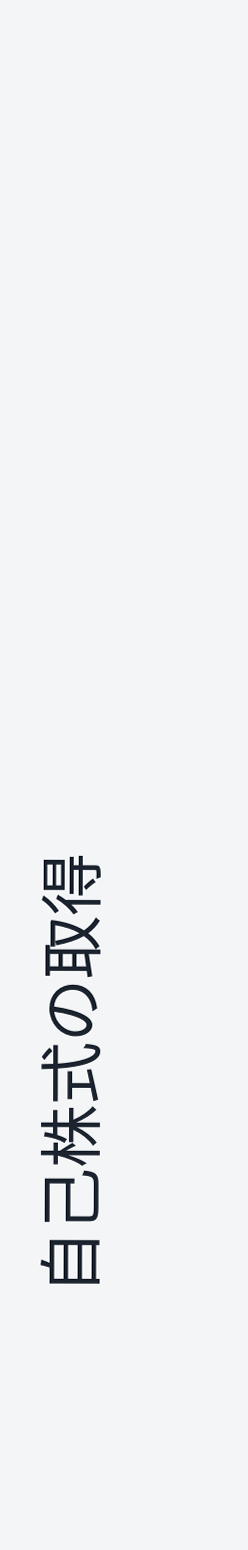自己株式の取得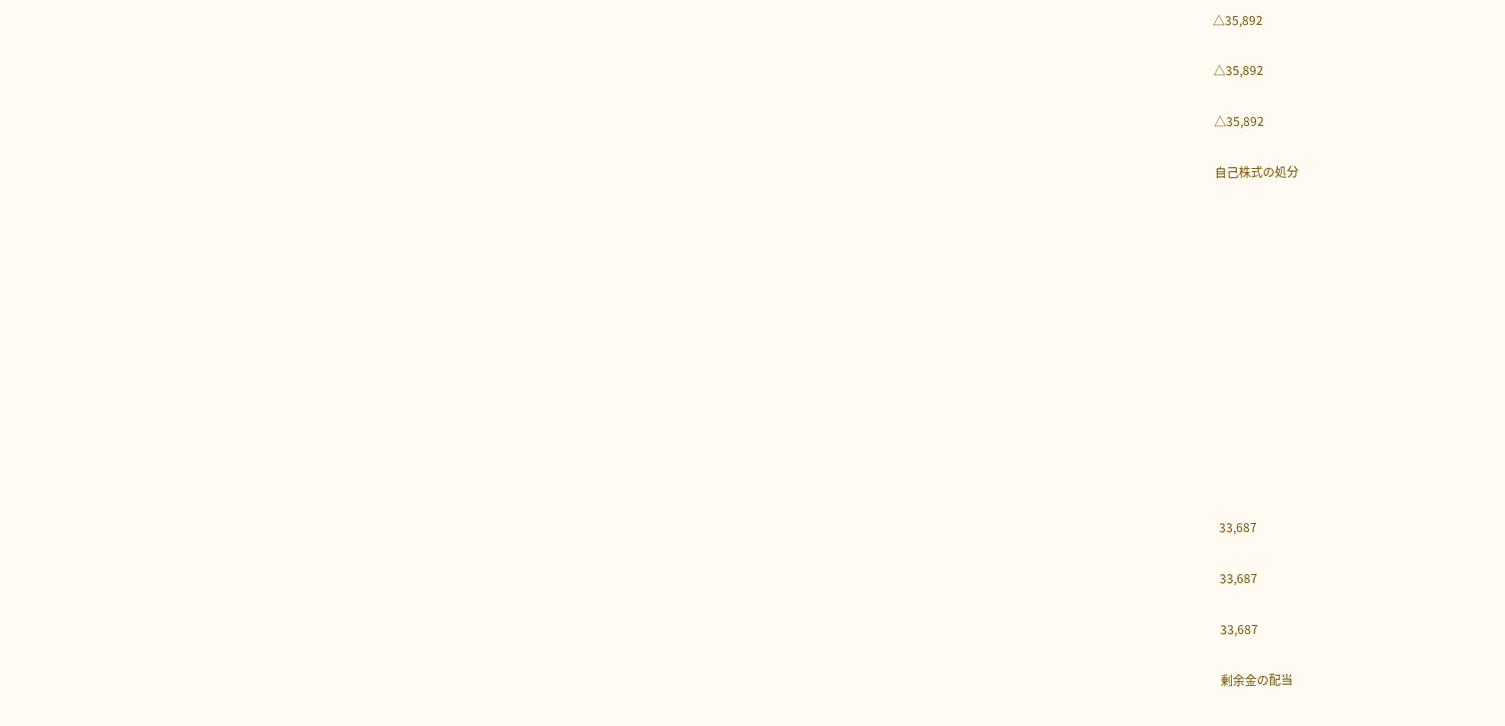△35,892

△35,892

△35,892

自己株式の処分













33,687

33,687

33,687

剰余金の配当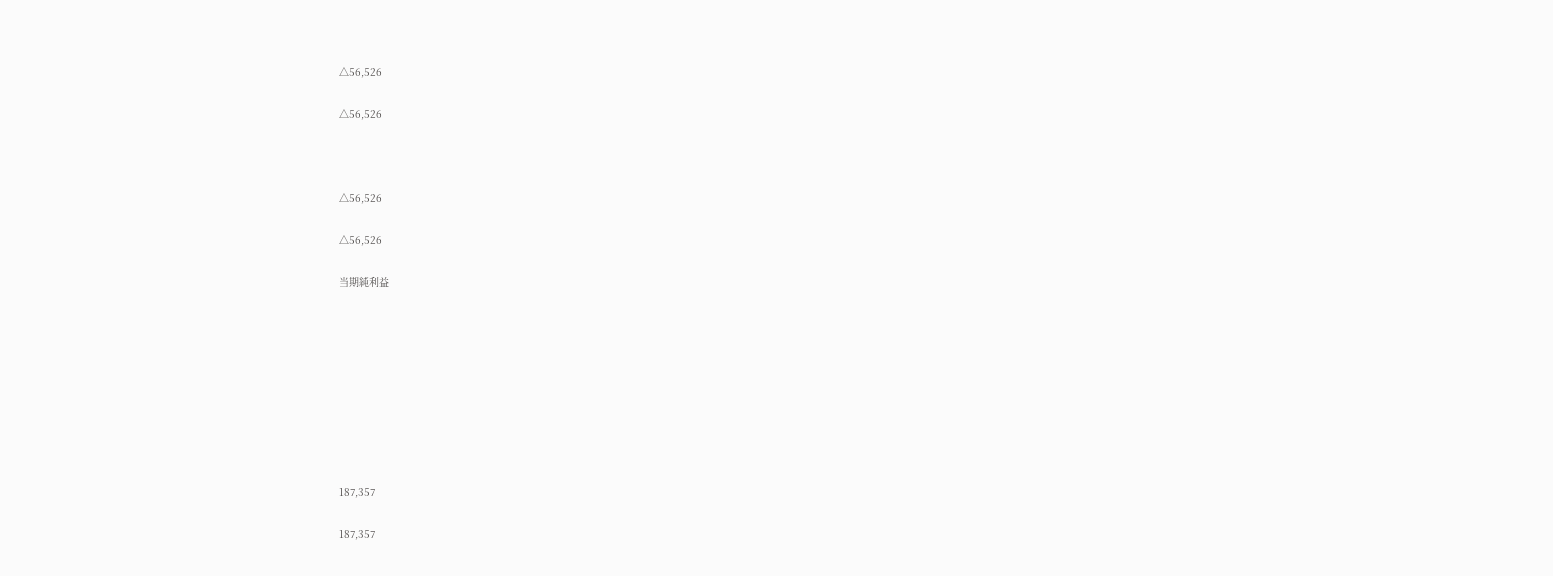△56,526

△56,526



△56,526

△56,526

当期純利益









187,357

187,357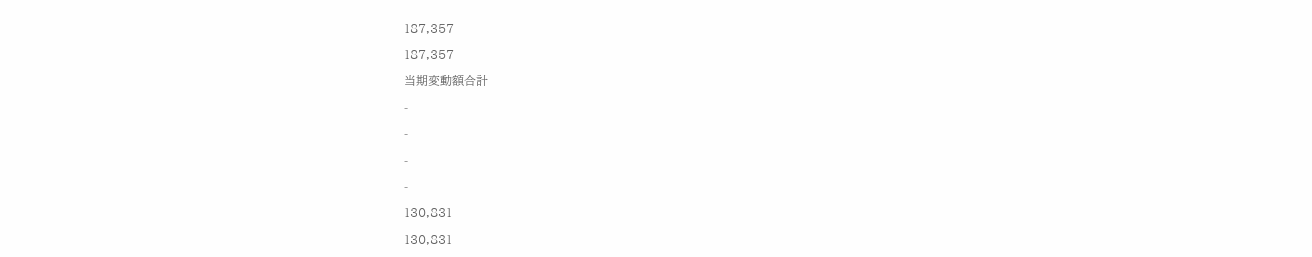187,357

187,357

当期変動額合計

-

-

-

-

130,831

130,831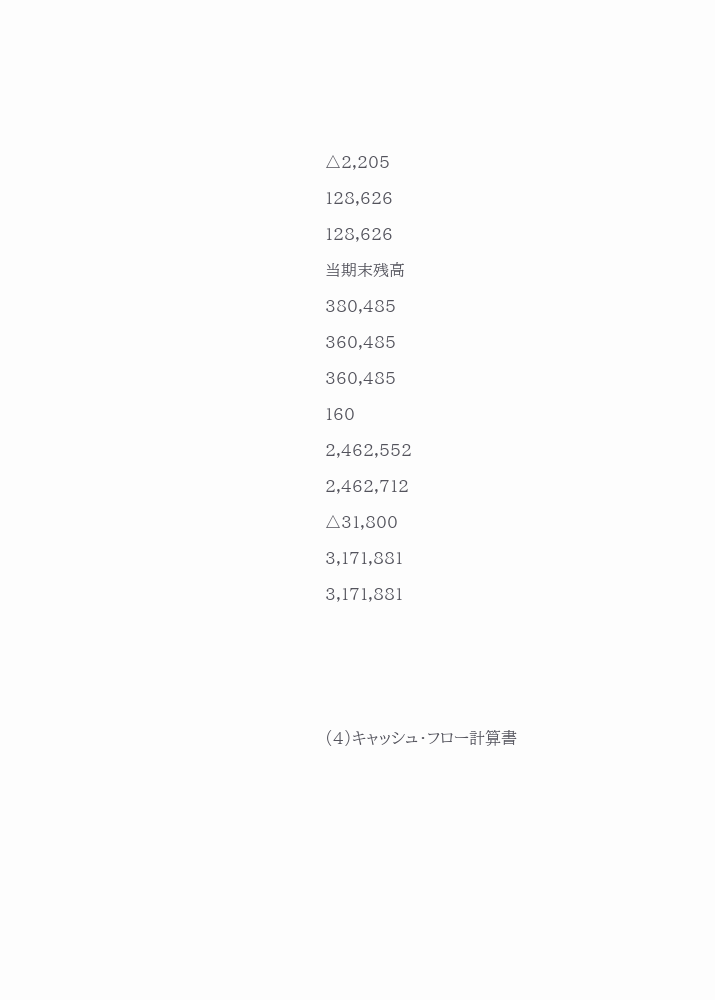△2,205

128,626

128,626

当期末残高

380,485

360,485

360,485

160

2,462,552

2,462,712

△31,800

3,171,881

3,171,881







(4)キャッシュ・フロー計算書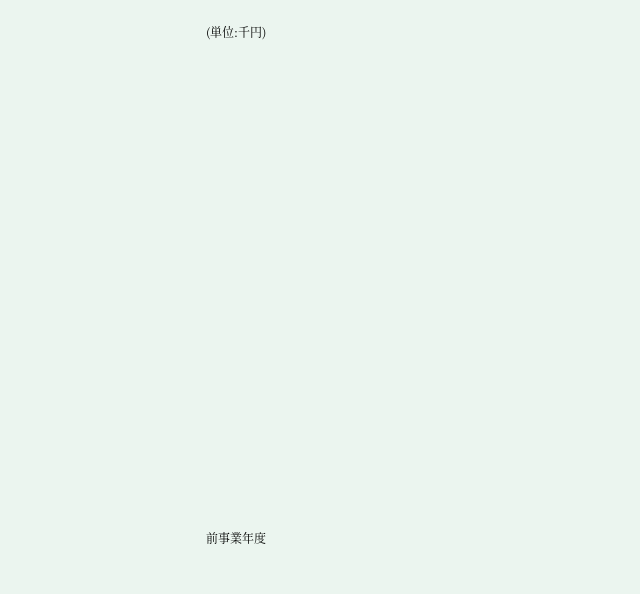(単位:千円)





















前事業年度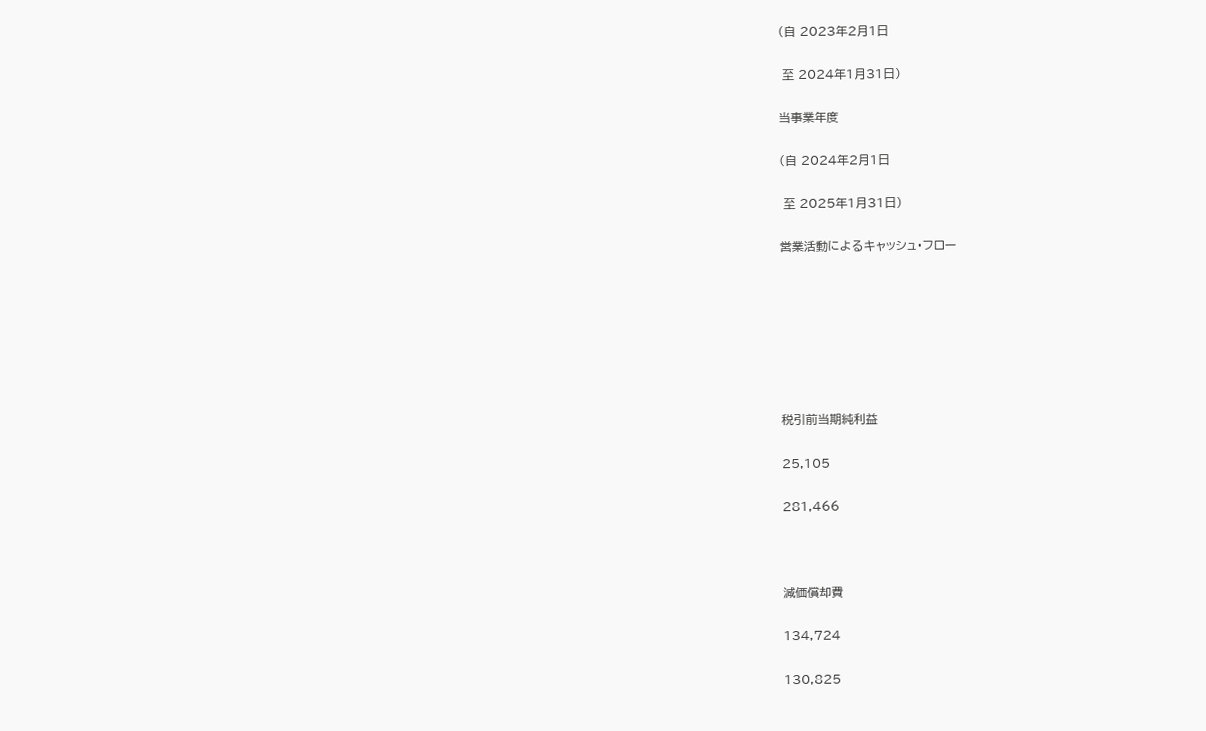(自 2023年2月1日

 至 2024年1月31日)

当事業年度

(自 2024年2月1日

 至 2025年1月31日)

営業活動によるキャッシュ・フロー







税引前当期純利益

25,105

281,466



減価償却費

134,724

130,825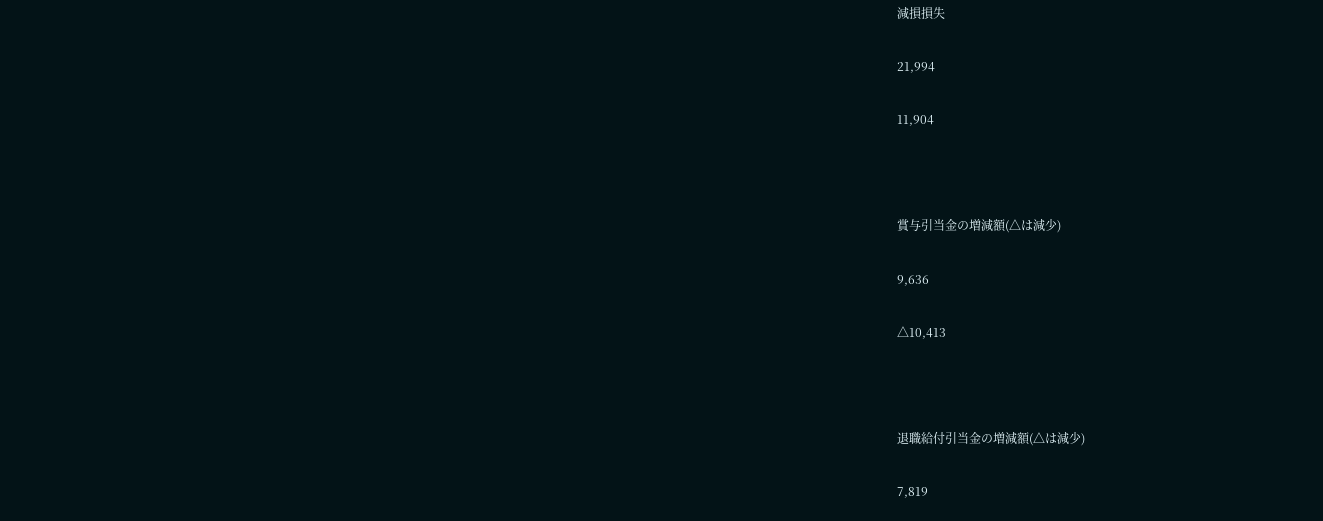減損損失

21,994

11,904



賞与引当金の増減額(△は減少)

9,636

△10,413



退職給付引当金の増減額(△は減少)

7,819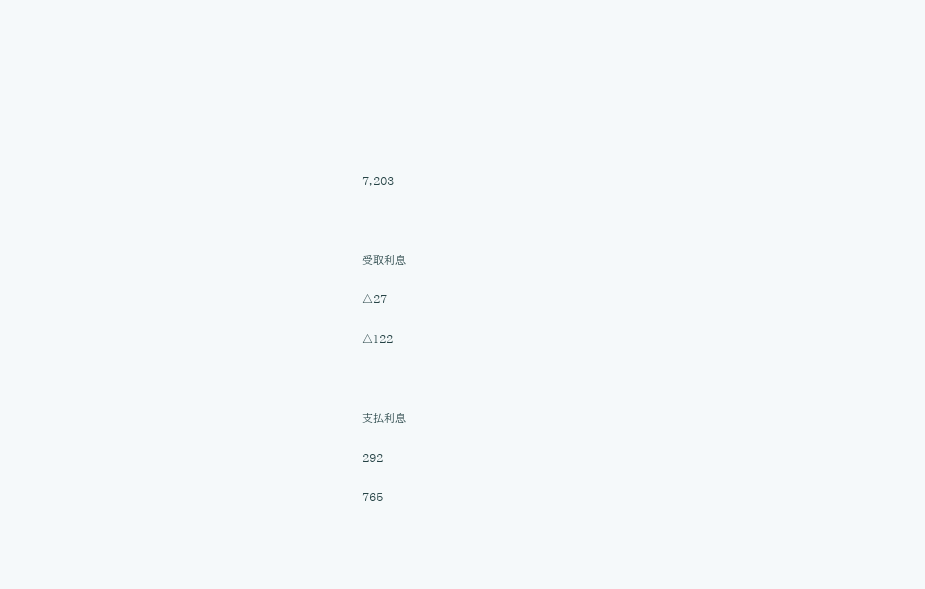7,203



受取利息

△27

△122



支払利息

292

765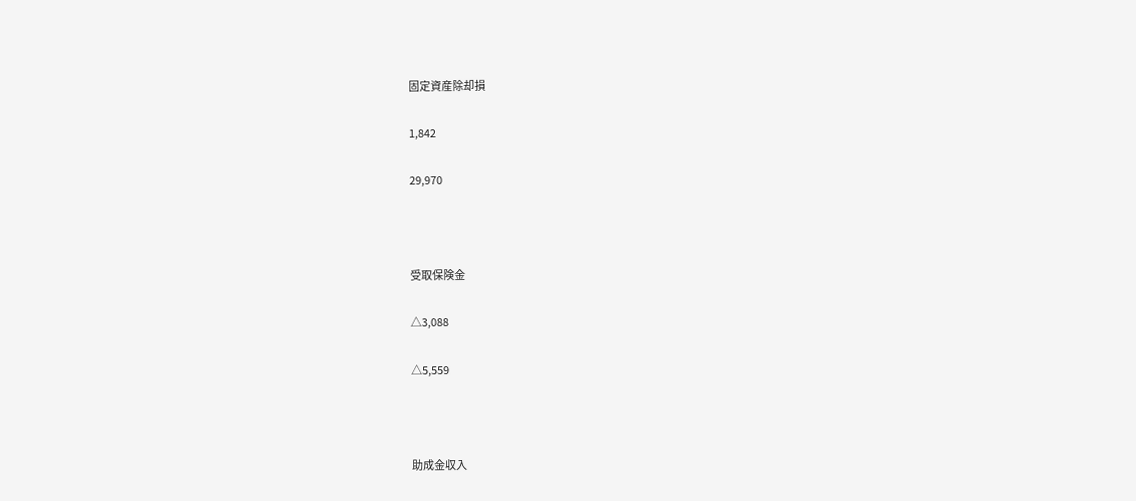固定資産除却損

1,842

29,970



受取保険金

△3,088

△5,559



助成金収入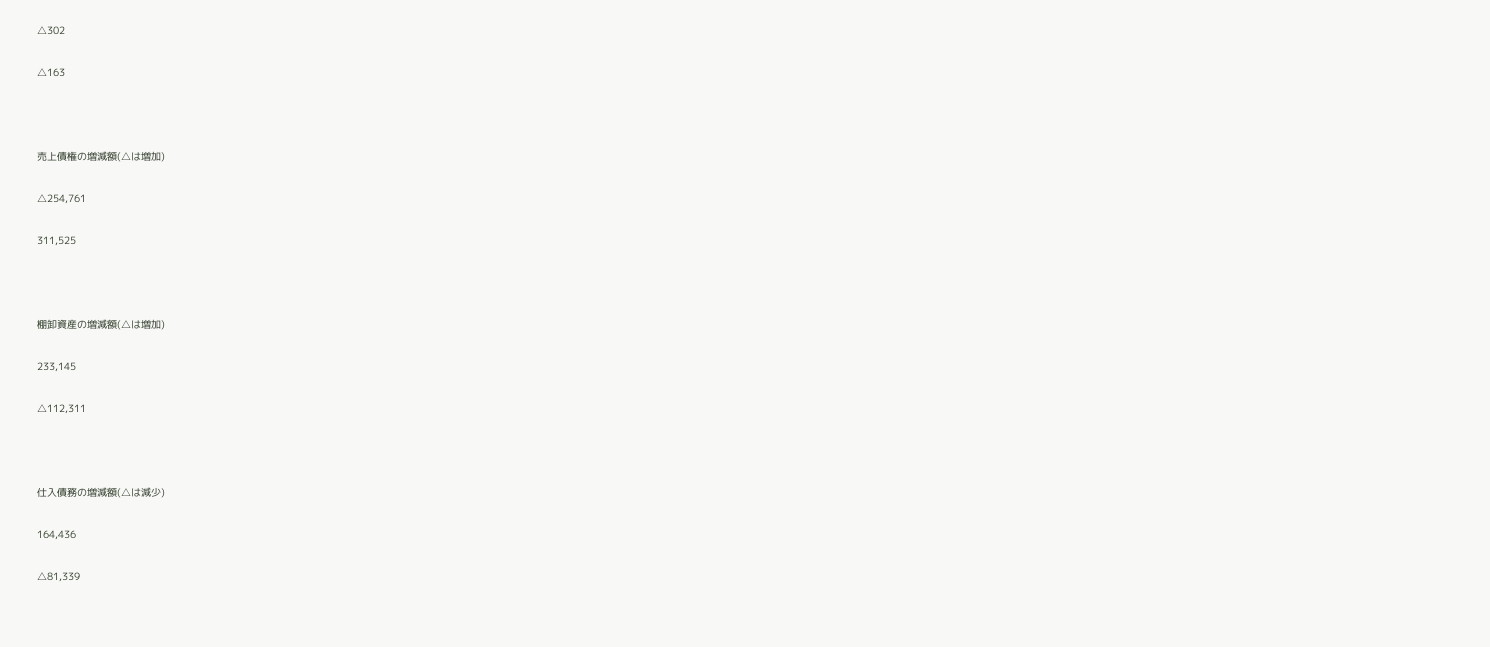△302

△163



売上債権の増減額(△は増加)

△254,761

311,525



棚卸資産の増減額(△は増加)

233,145

△112,311



仕入債務の増減額(△は減少)

164,436

△81,339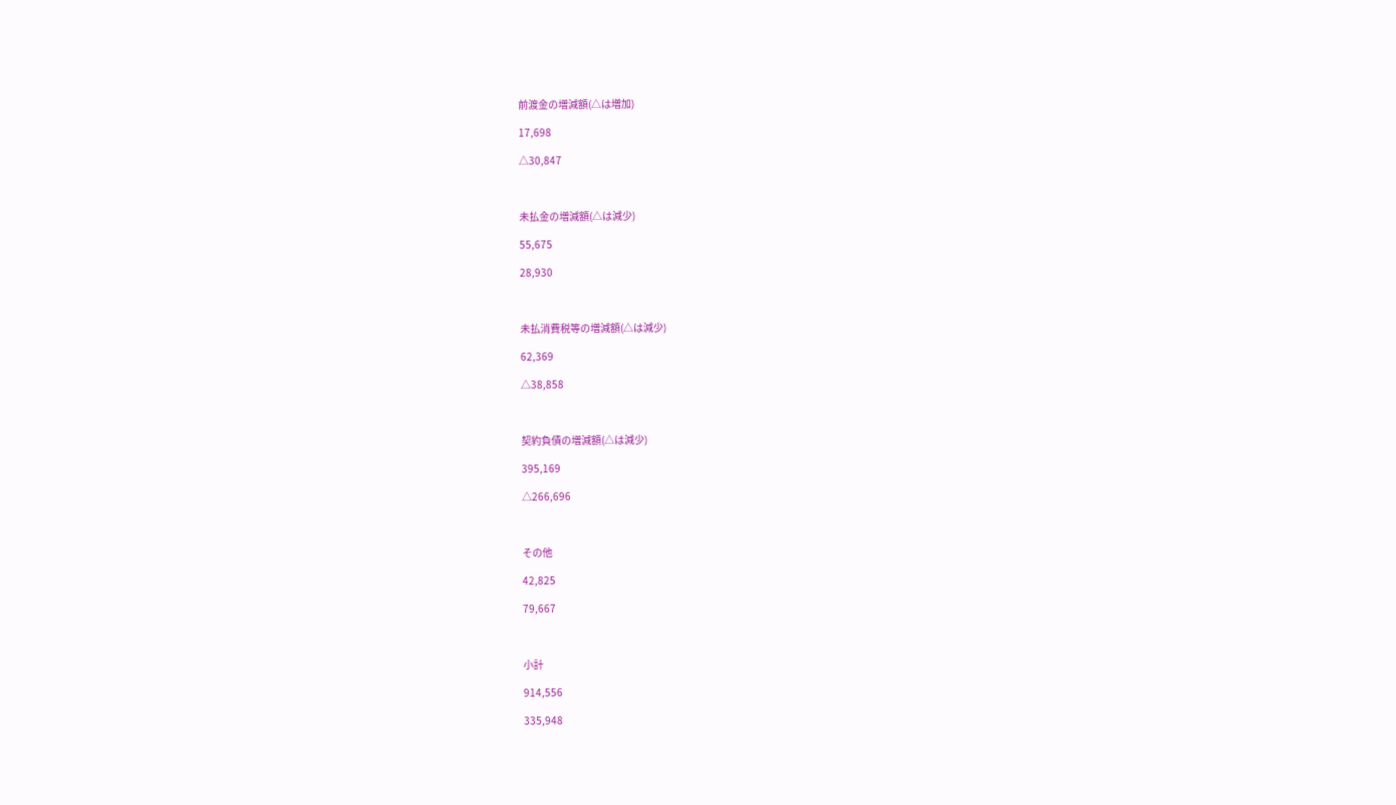前渡金の増減額(△は増加)

17,698

△30,847



未払金の増減額(△は減少)

55,675

28,930



未払消費税等の増減額(△は減少)

62,369

△38,858



契約負債の増減額(△は減少)

395,169

△266,696



その他

42,825

79,667



小計

914,556

335,948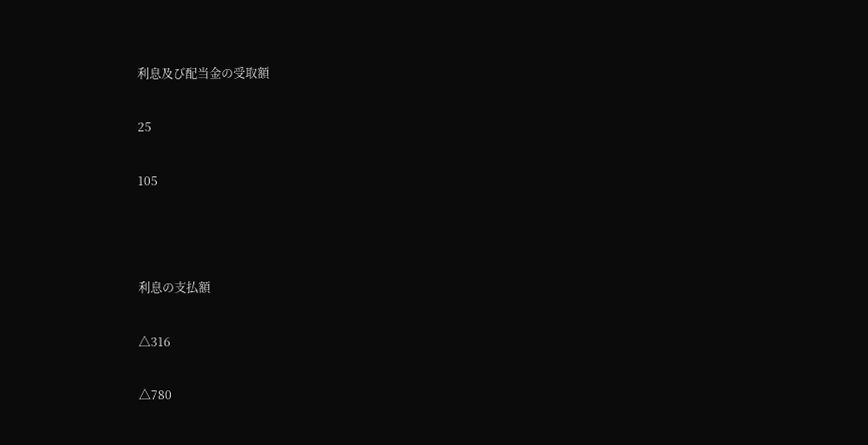利息及び配当金の受取額

25

105



利息の支払額

△316

△780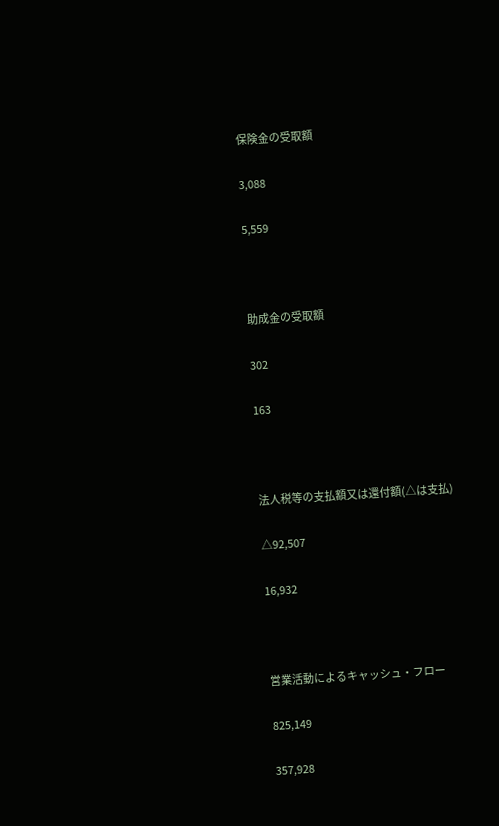保険金の受取額

3,088

5,559



助成金の受取額

302

163



法人税等の支払額又は還付額(△は支払)

△92,507

16,932



営業活動によるキャッシュ・フロー

825,149

357,928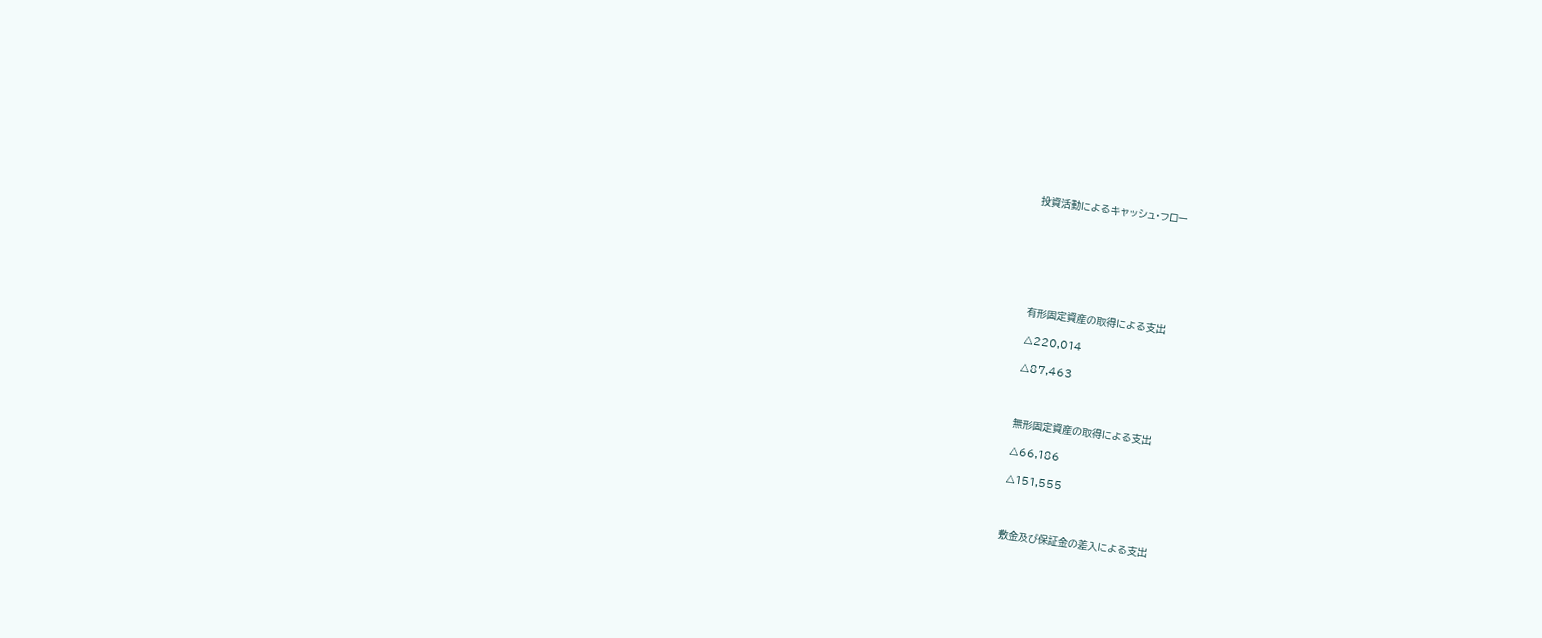投資活動によるキャッシュ・フロー







有形固定資産の取得による支出

△220,014

△87,463



無形固定資産の取得による支出

△66,186

△151,555



敷金及び保証金の差入による支出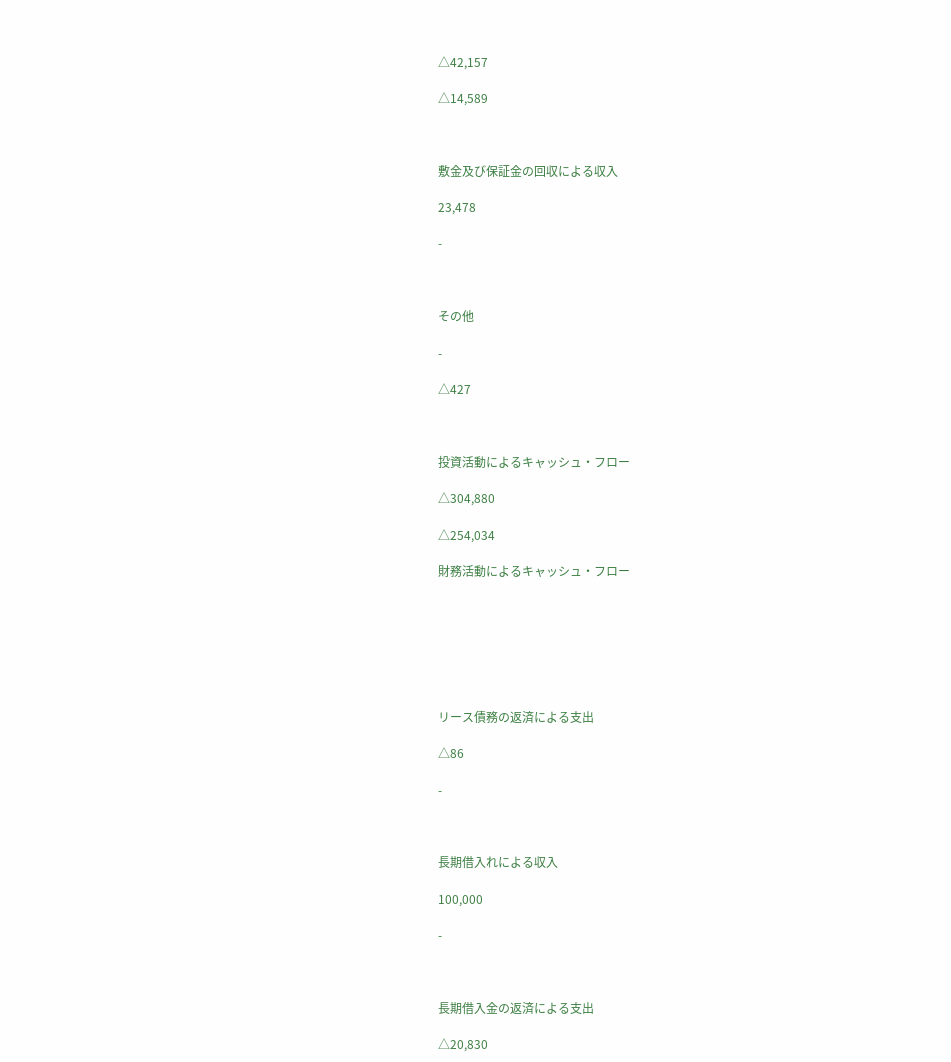△42,157

△14,589



敷金及び保証金の回収による収入

23,478

-



その他

-

△427



投資活動によるキャッシュ・フロー

△304,880

△254,034

財務活動によるキャッシュ・フロー







リース債務の返済による支出

△86

-



長期借入れによる収入

100,000

-



長期借入金の返済による支出

△20,830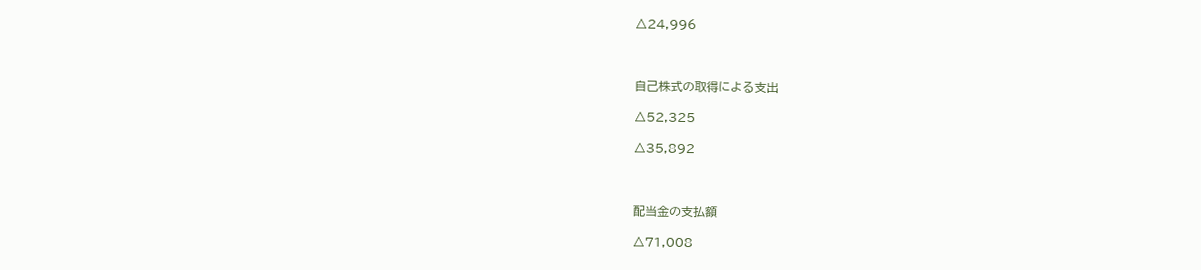△24,996



自己株式の取得による支出

△52,325

△35,892



配当金の支払額

△71,008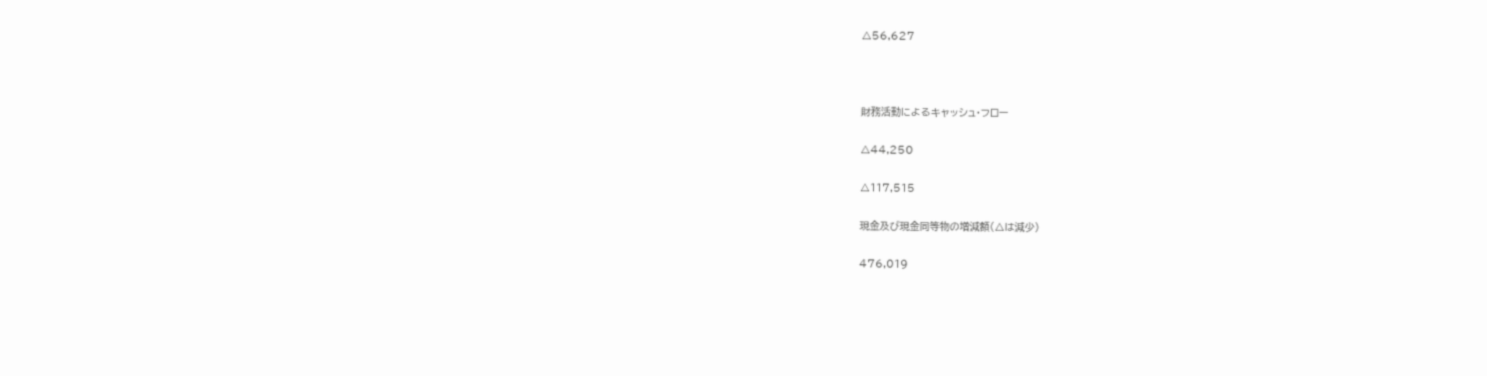△56,627



財務活動によるキャッシュ・フロー

△44,250

△117,515

現金及び現金同等物の増減額(△は減少)

476,019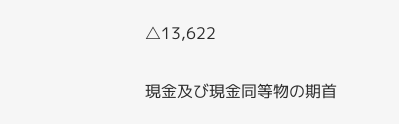△13,622

現金及び現金同等物の期首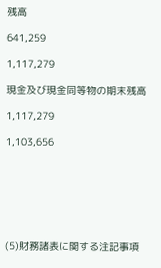残高

641,259

1,117,279

現金及び現金同等物の期末残高

1,117,279

1,103,656







(5)財務諸表に関する注記事項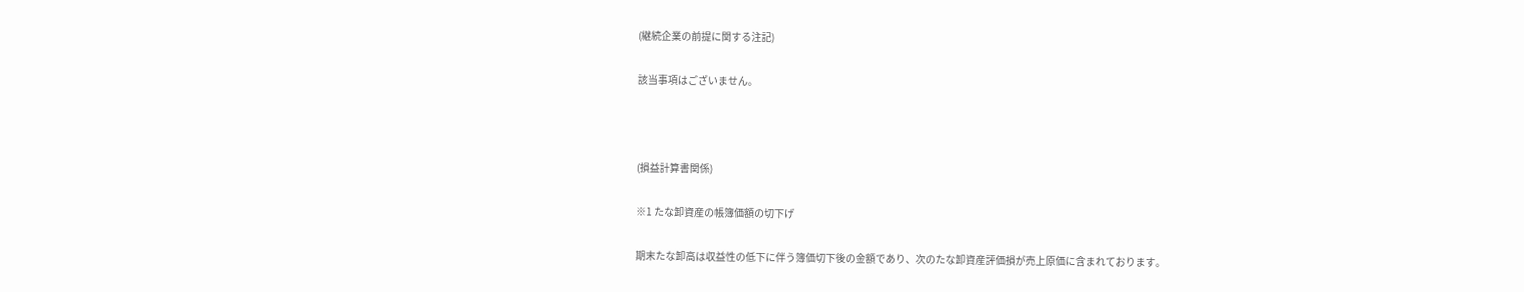(継続企業の前提に関する注記)

該当事項はございません。



(損益計算書関係)

※1 たな卸資産の帳簿価額の切下げ

期末たな卸高は収益性の低下に伴う簿価切下後の金額であり、次のたな卸資産評価損が売上原価に含まれております。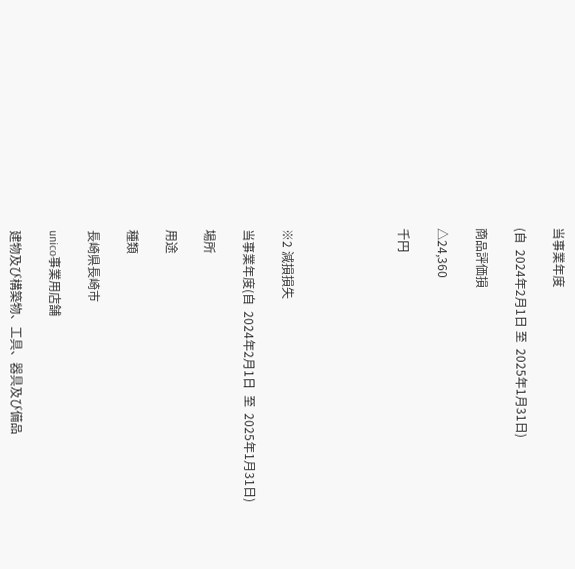当事業年度

(自  2024年2月1日 至  2025年1月31日)

商品評価損

△24,360

千円





※2 減損損失

当事業年度(自  2024年2月1日  至  2025年1月31日)

場所

用途

種類

長崎県長崎市

unico事業用店舗

建物及び構築物、工具、器具及び備品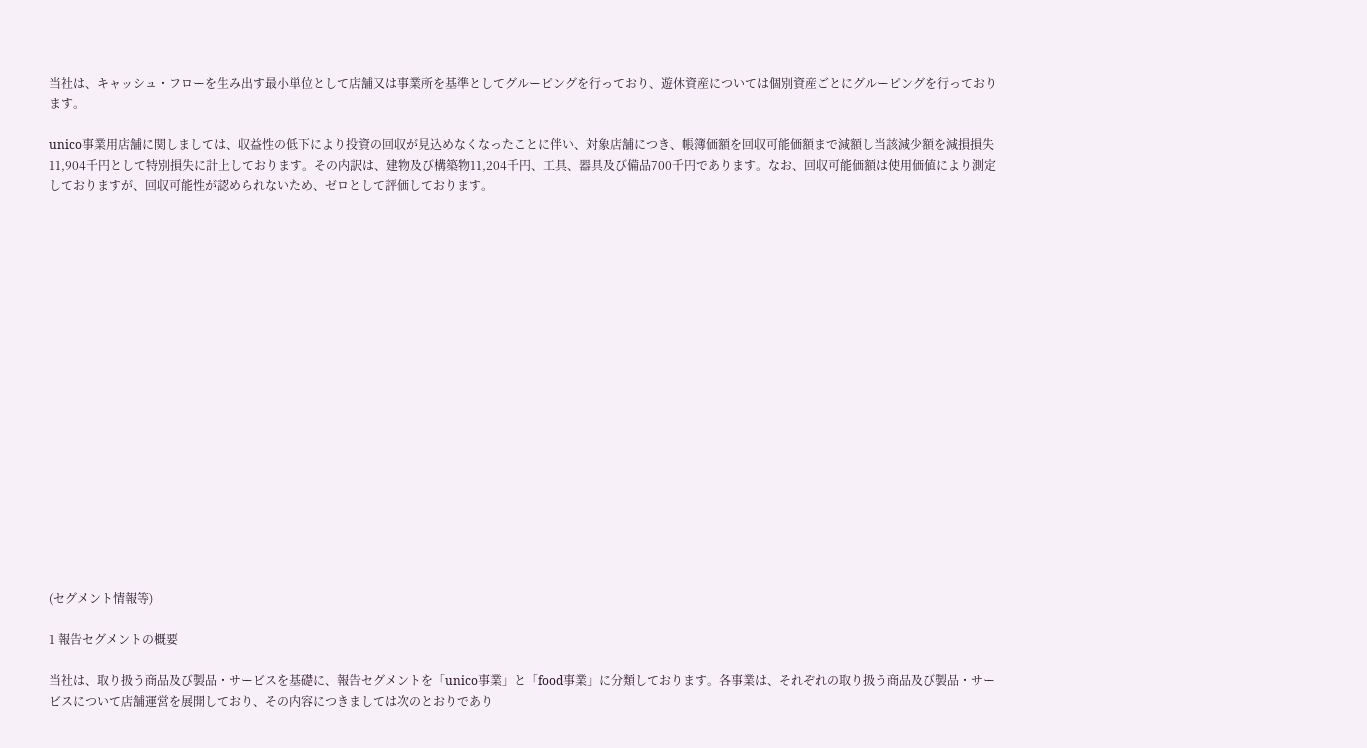当社は、キャッシュ・フローを生み出す最小単位として店舗又は事業所を基準としてグルーピングを行っており、遊休資産については個別資産ごとにグルーピングを行っております。

unico事業用店舗に関しましては、収益性の低下により投資の回収が見込めなくなったことに伴い、対象店舗につき、帳簿価額を回収可能価額まで減額し当該減少額を減損損失11,904千円として特別損失に計上しております。その内訳は、建物及び構築物11,204千円、工具、器具及び備品700千円であります。なお、回収可能価額は使用価値により測定しておりますが、回収可能性が認められないため、ゼロとして評価しております。



















(セグメント情報等)

1 報告セグメントの概要

当社は、取り扱う商品及び製品・サービスを基礎に、報告セグメントを「unico事業」と「food事業」に分類しております。各事業は、それぞれの取り扱う商品及び製品・サービスについて店舗運営を展開しており、その内容につきましては次のとおりであり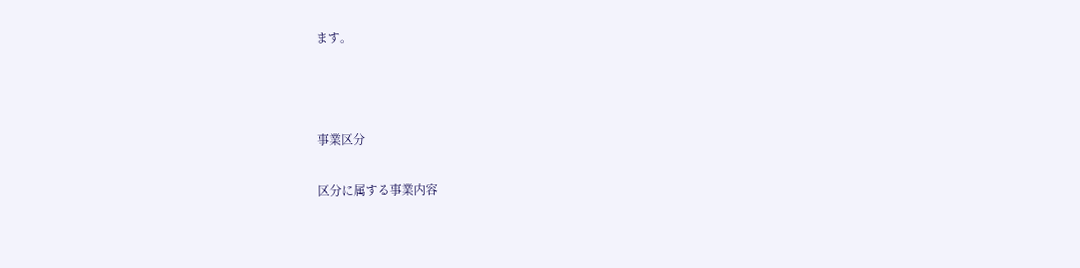ます。



事業区分

区分に属する事業内容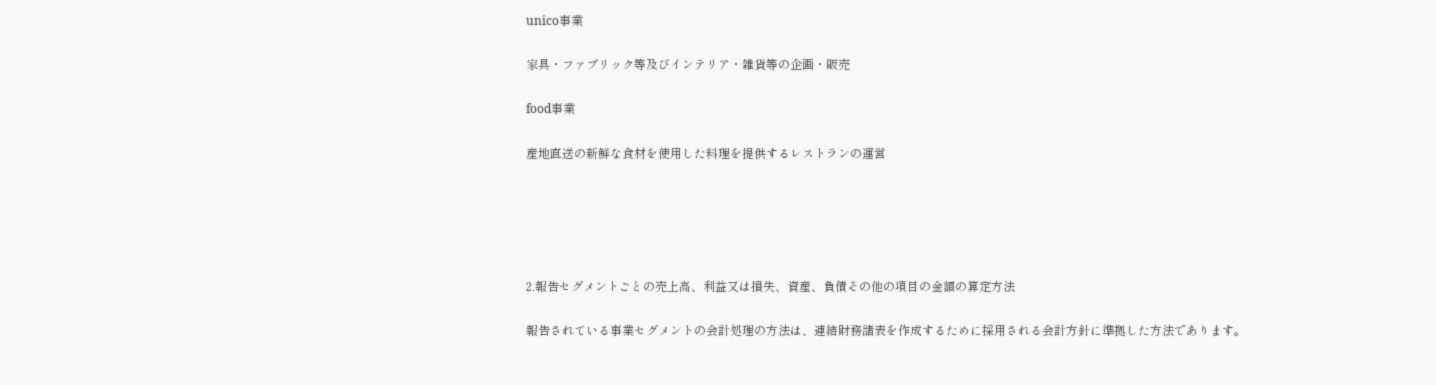unico事業

家具・ファブリック等及びインテリア・雑貨等の企画・販売

food事業

産地直送の新鮮な食材を使用した料理を提供するレストランの運営





2.報告セグメントごとの売上高、利益又は損失、資産、負債その他の項目の金額の算定方法

報告されている事業セグメントの会計処理の方法は、連結財務諸表を作成するために採用される会計方針に準拠した方法であります。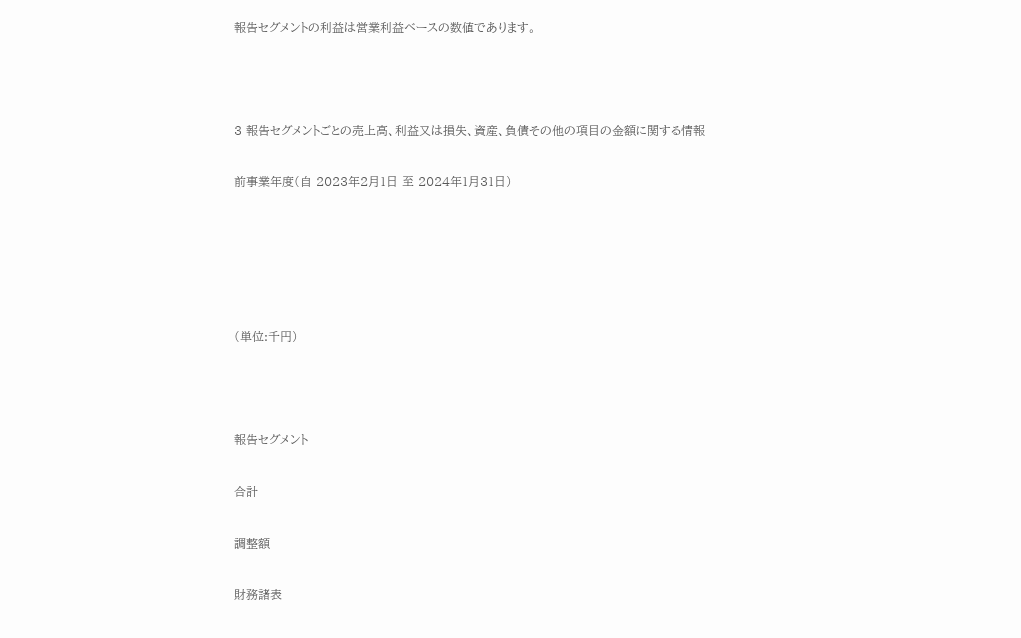報告セグメントの利益は営業利益ベースの数値であります。



3 報告セグメントごとの売上高、利益又は損失、資産、負債その他の項目の金額に関する情報

前事業年度(自 2023年2月1日 至 2024年1月31日)





(単位:千円)



報告セグメント

合計

調整額

財務諸表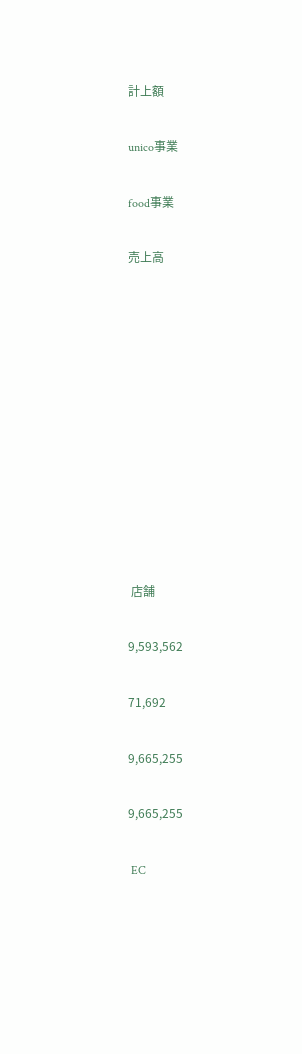計上額

unico事業

food事業

売上高











 店舗

9,593,562

71,692

9,665,255

9,665,255

 EC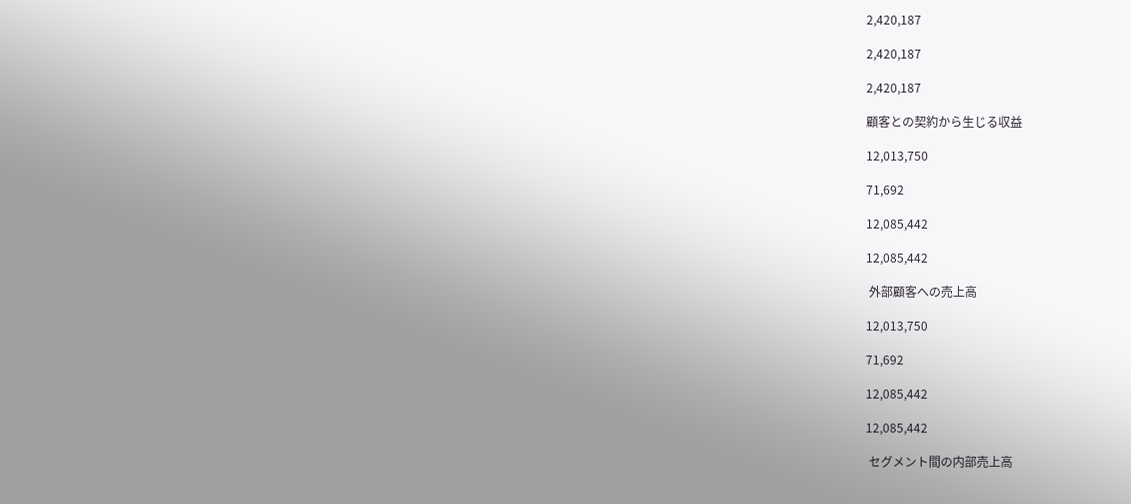2,420,187

2,420,187

2,420,187

顧客との契約から生じる収益

12,013,750

71,692

12,085,442

12,085,442

 外部顧客への売上高

12,013,750

71,692

12,085,442

12,085,442

 セグメント間の内部売上高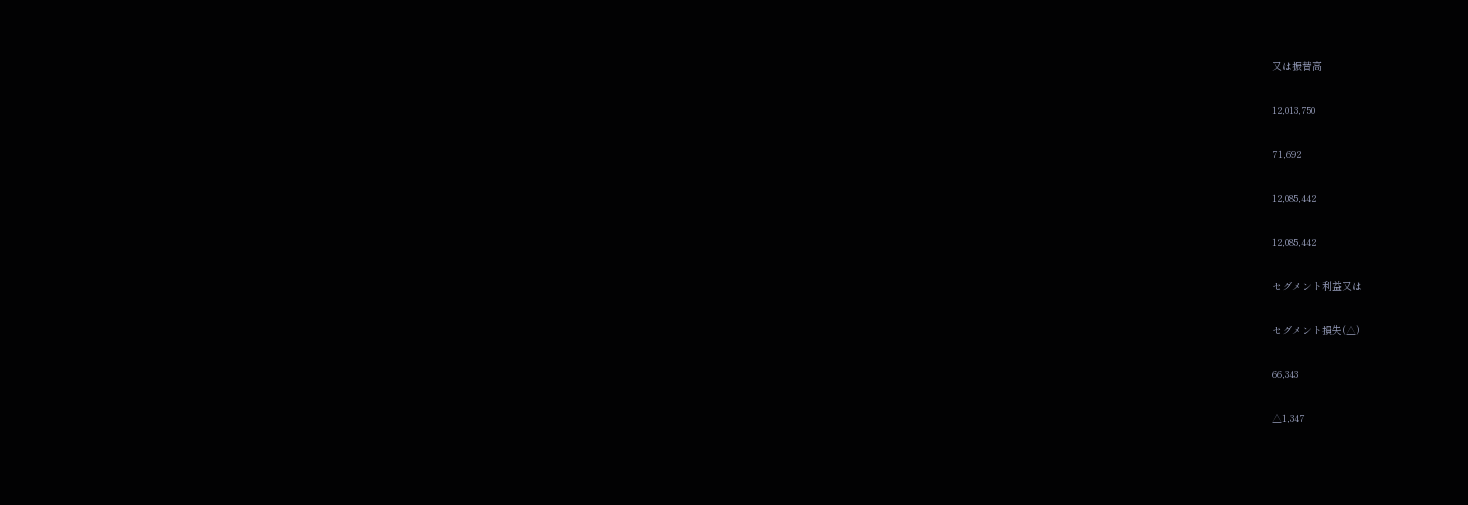又は振替高

12,013,750

71,692

12,085,442

12,085,442

セグメント利益又は

セグメント損失(△)

66,343

△1,347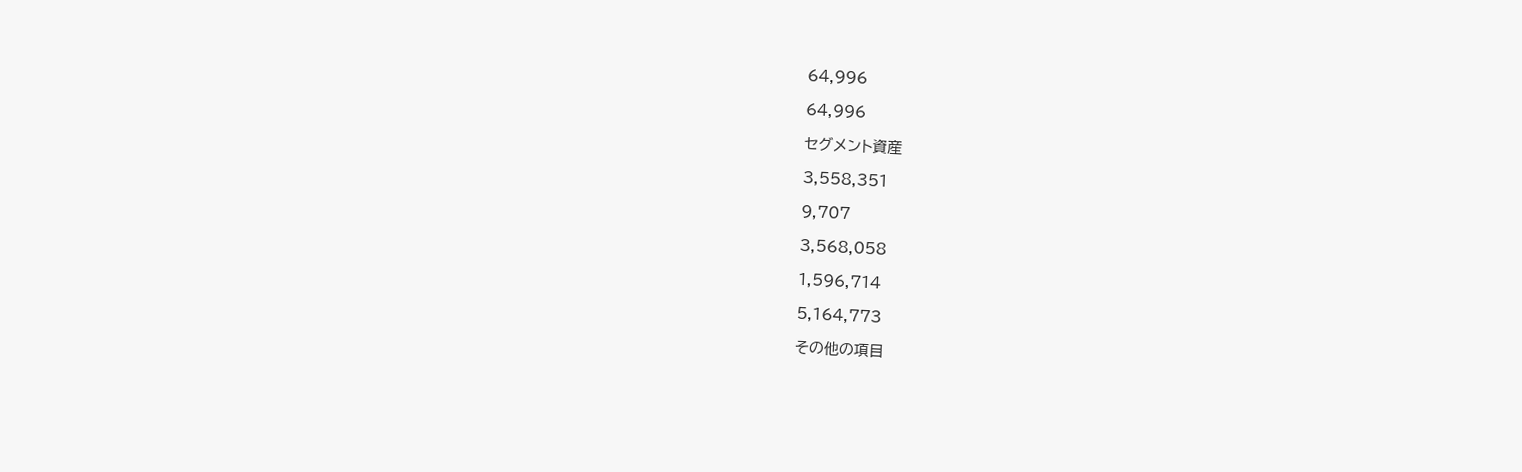64,996

64,996

セグメント資産

3,558,351

9,707

3,568,058

1,596,714

5,164,773

その他の項目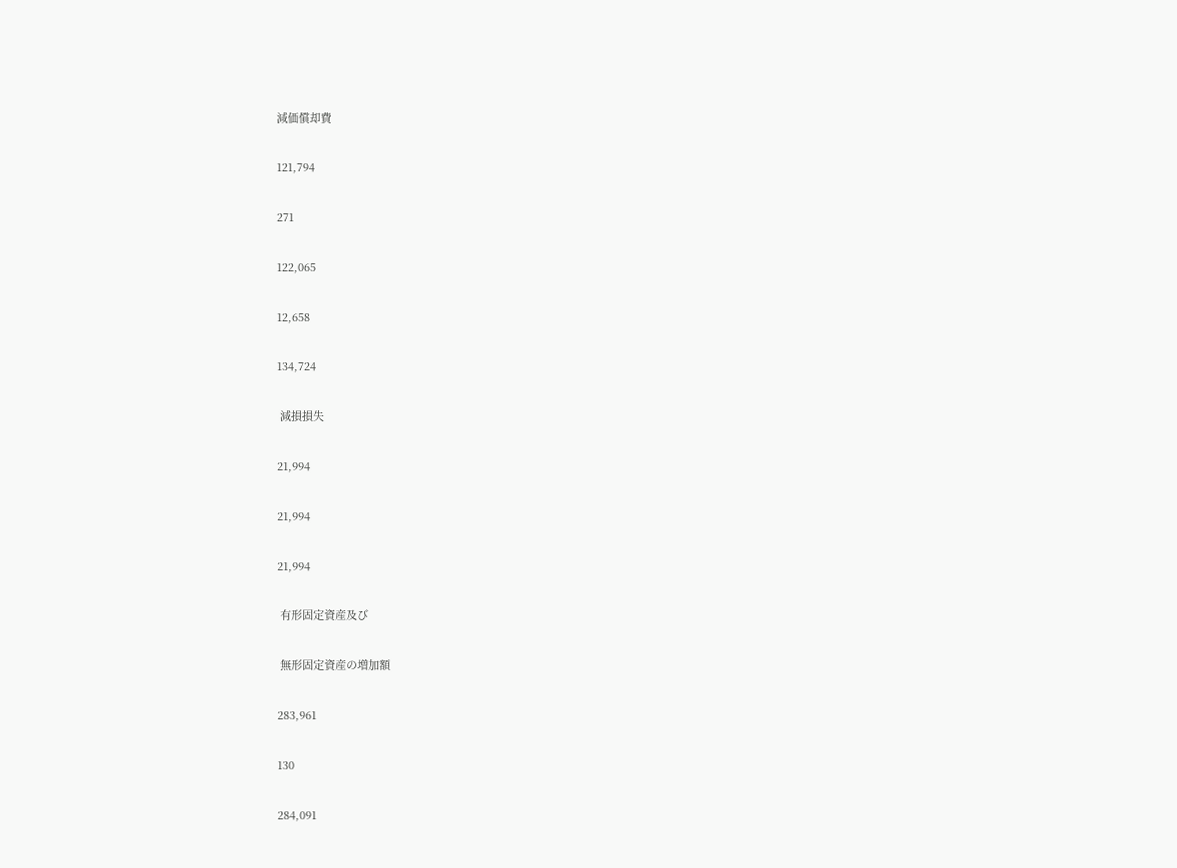減価償却費

121,794

271

122,065

12,658

134,724

 減損損失

21,994

21,994

21,994

 有形固定資産及び

 無形固定資産の増加額

283,961

130

284,091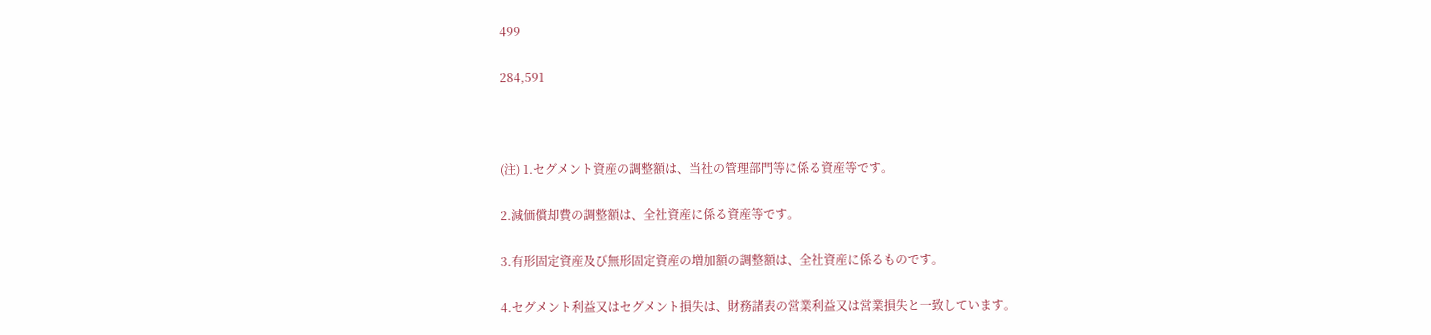499

284,591



(注) 1.セグメント資産の調整額は、当社の管理部門等に係る資産等です。

2.減価償却費の調整額は、全社資産に係る資産等です。

3.有形固定資産及び無形固定資産の増加額の調整額は、全社資産に係るものです。

4.セグメント利益又はセグメント損失は、財務諸表の営業利益又は営業損失と一致しています。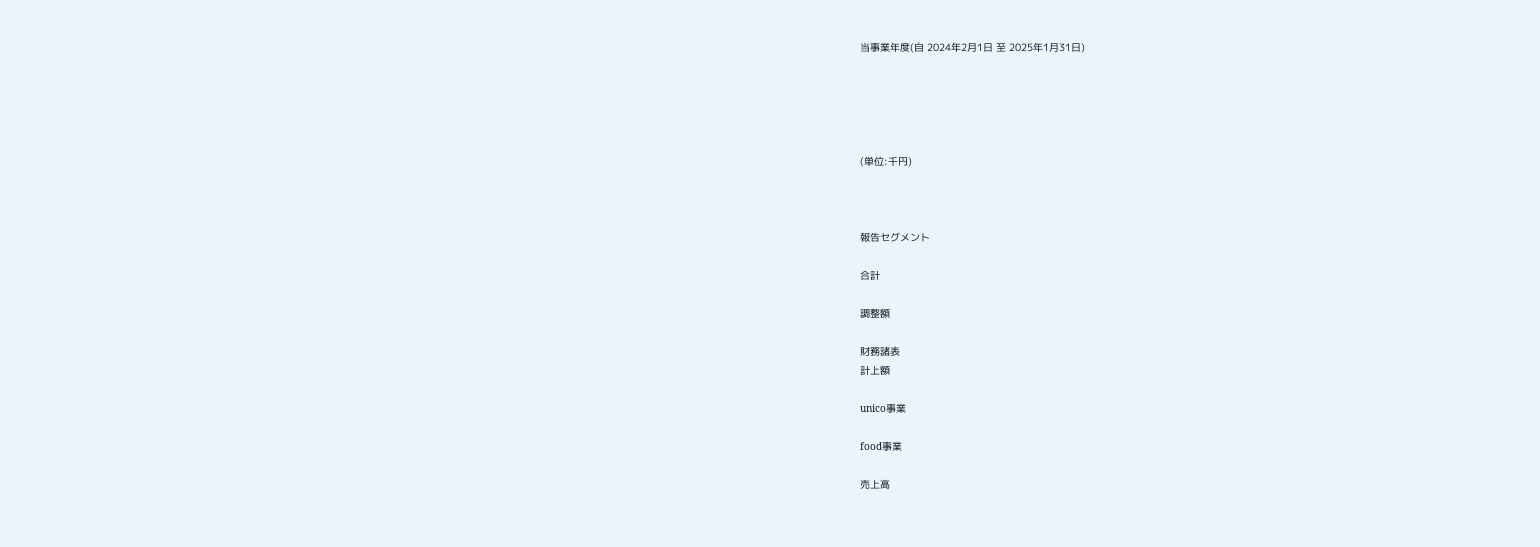当事業年度(自 2024年2月1日 至 2025年1月31日)





(単位:千円)



報告セグメント

合計

調整額

財務諸表
計上額

unico事業

food事業

売上高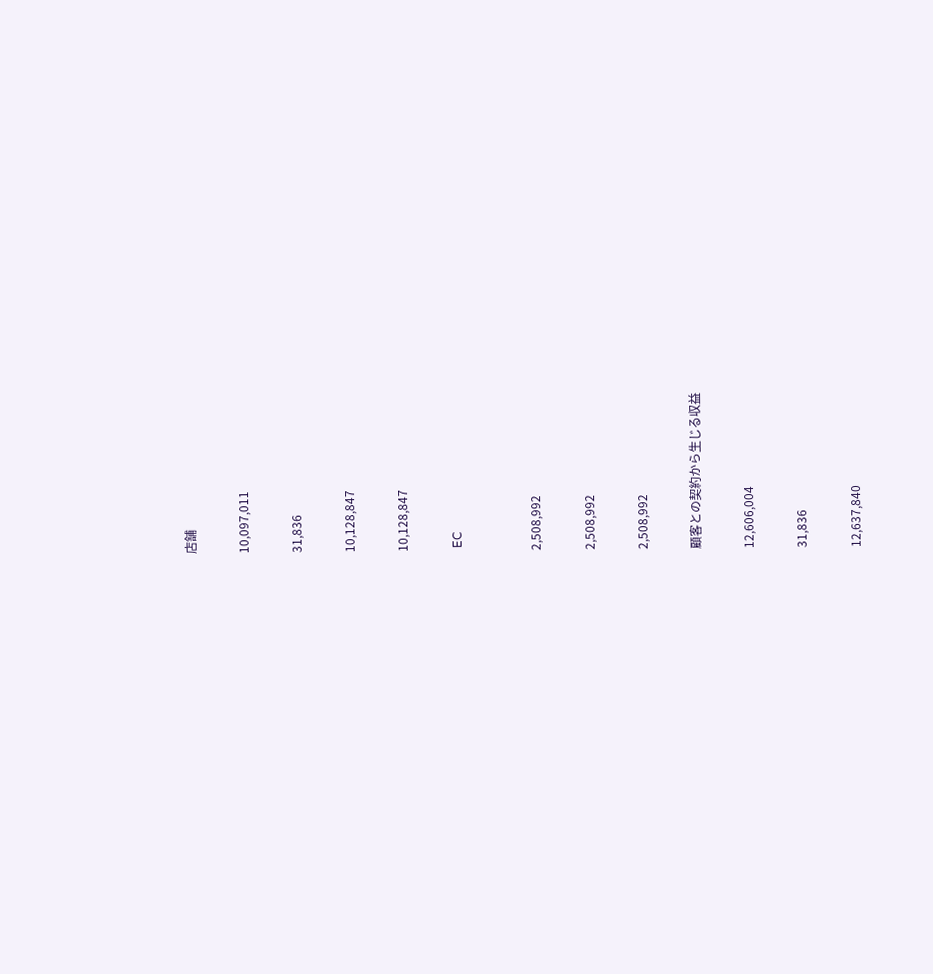店舗

10,097,011

31,836

10,128,847

10,128,847

 EC


2,508,992

2,508,992

2,508,992

顧客との契約から生じる収益

12,606,004

31,836

12,637,840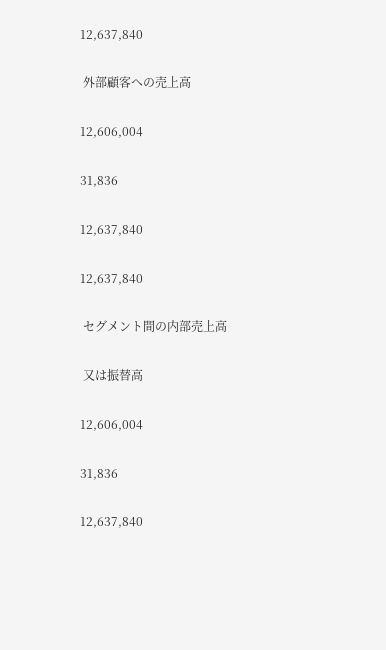12,637,840

 外部顧客への売上高

12,606,004

31,836

12,637,840

12,637,840

 セグメント間の内部売上高

 又は振替高

12,606,004

31,836

12,637,840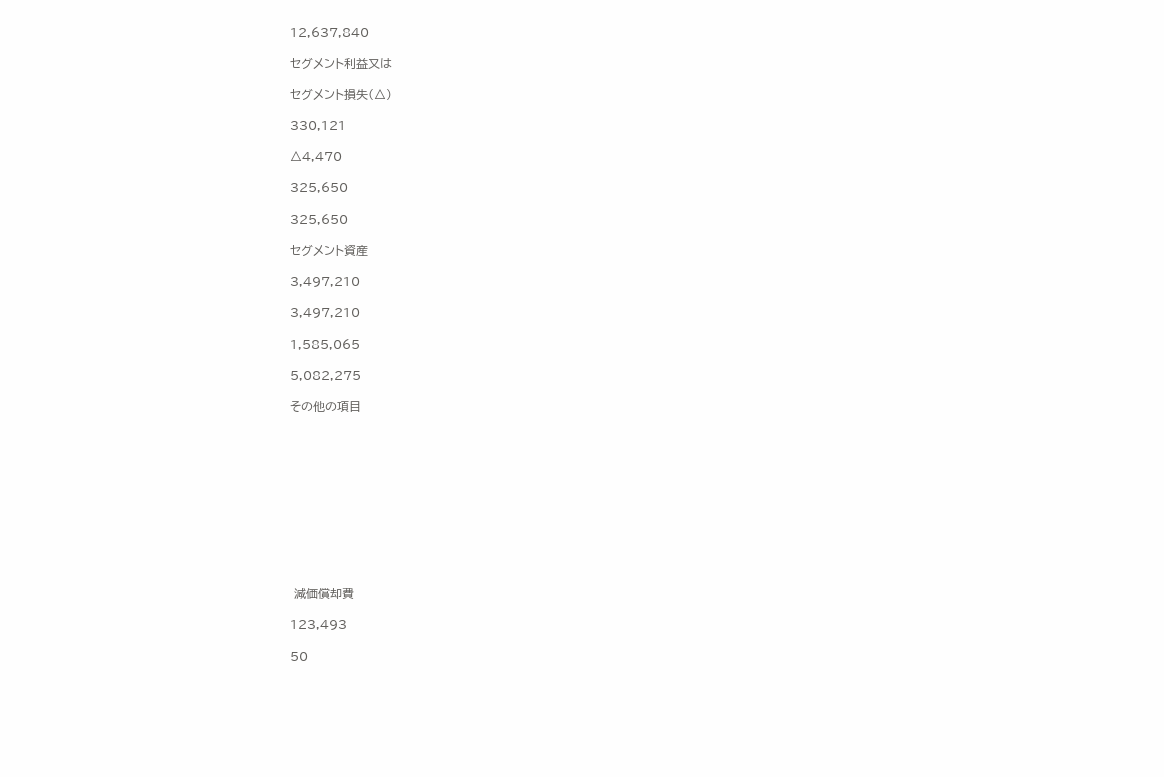12,637,840

セグメント利益又は

セグメント損失(△)

330,121

△4,470

325,650

325,650

セグメント資産

3,497,210

3,497,210

1,585,065

5,082,275

その他の項目











 減価償却費

123,493

50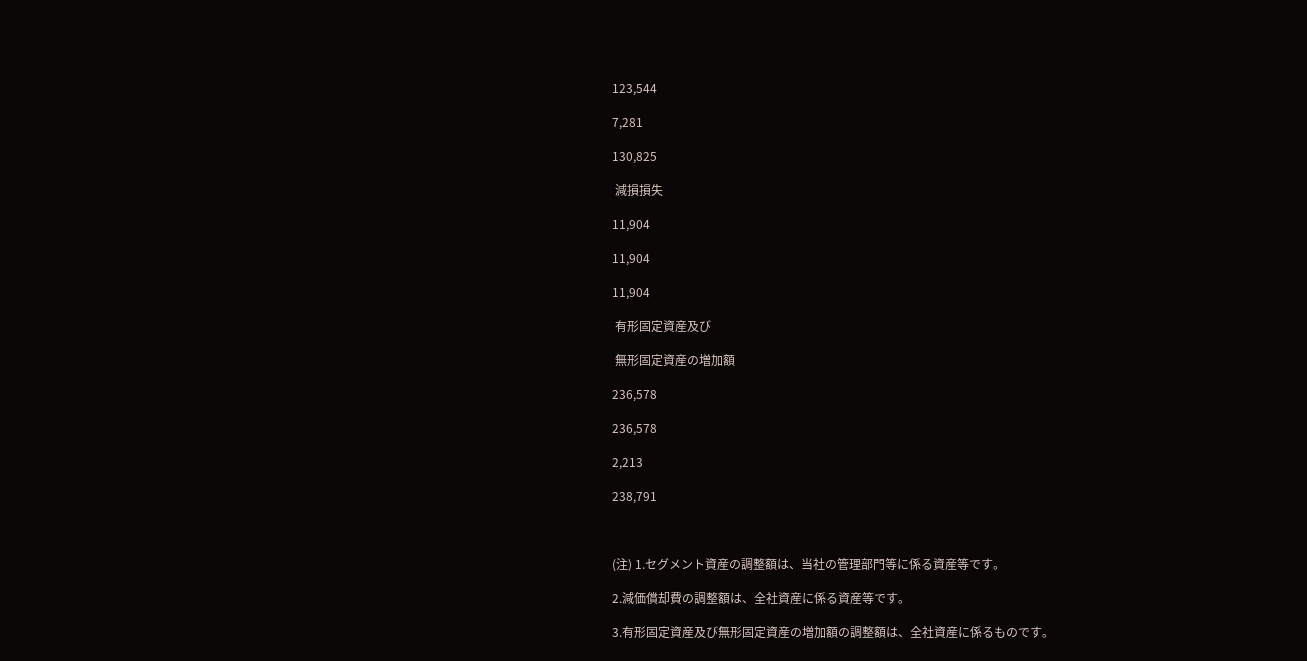123,544

7,281

130,825

 減損損失

11,904

11,904

11,904

 有形固定資産及び

 無形固定資産の増加額

236,578

236,578

2,213

238,791



(注) 1.セグメント資産の調整額は、当社の管理部門等に係る資産等です。

2.減価償却費の調整額は、全社資産に係る資産等です。

3.有形固定資産及び無形固定資産の増加額の調整額は、全社資産に係るものです。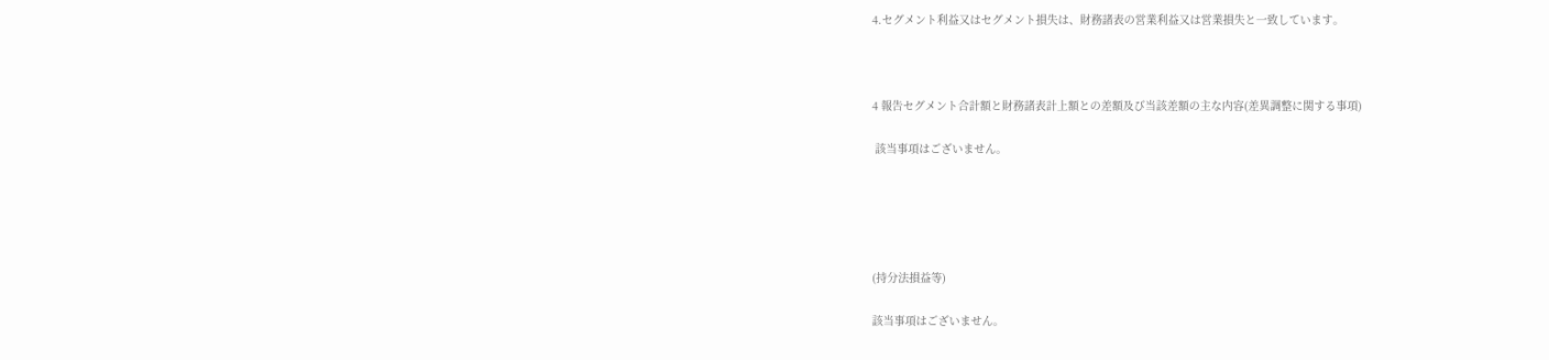4.セグメント利益又はセグメント損失は、財務諸表の営業利益又は営業損失と一致しています。



4 報告セグメント合計額と財務諸表計上額との差額及び当該差額の主な内容(差異調整に関する事項)

 該当事項はございません。





(持分法損益等)

該当事項はございません。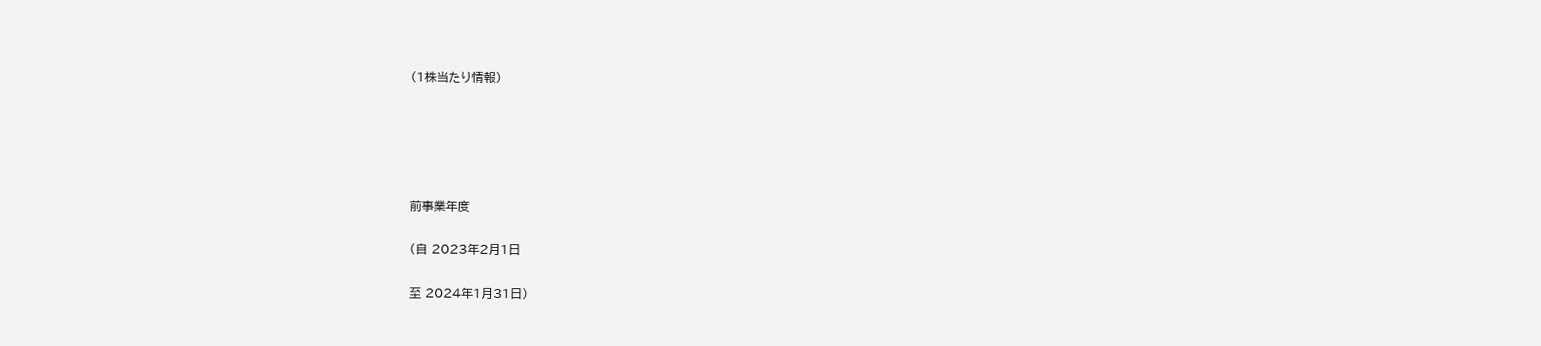(1株当たり情報)





前事業年度

(自 2023年2月1日

至 2024年1月31日)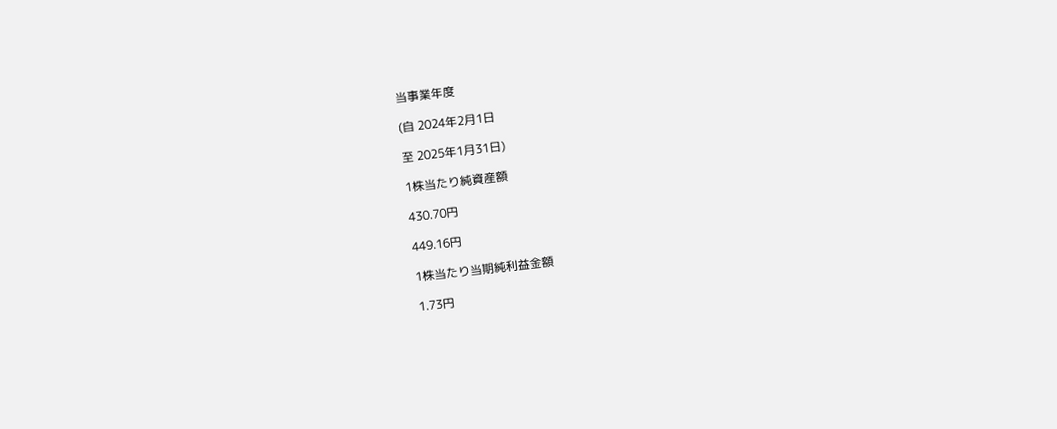当事業年度

(自 2024年2月1日

至 2025年1月31日)

1株当たり純資産額

430.70円

449.16円

1株当たり当期純利益金額

1.73円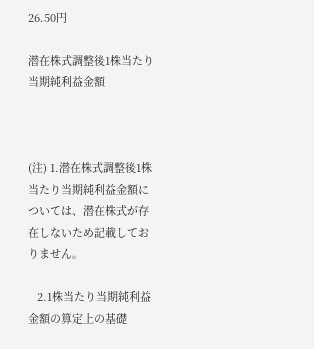26.50円

潜在株式調整後1株当たり当期純利益金額



(注) 1.潜在株式調整後1株当たり当期純利益金額については、潜在株式が存在しないため記載しておりません。

   2.1株当たり当期純利益金額の算定上の基礎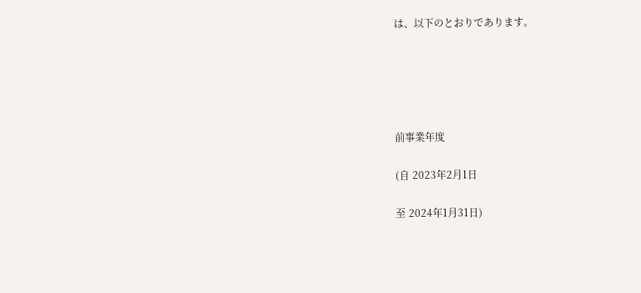は、以下のとおりであります。





前事業年度

(自 2023年2月1日

至 2024年1月31日)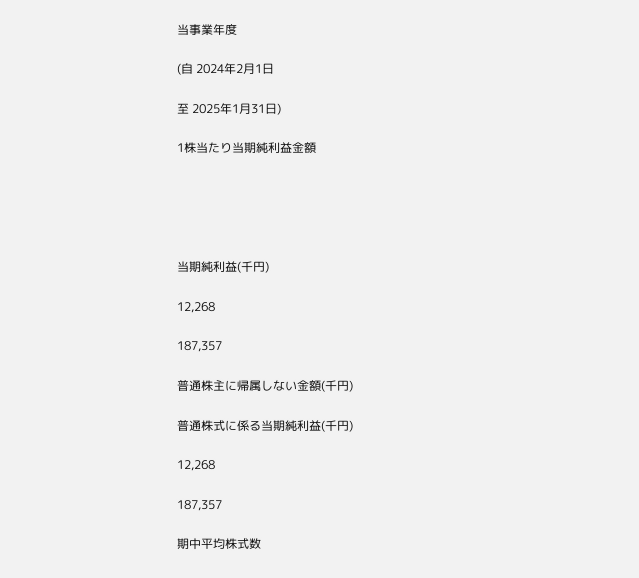当事業年度

(自 2024年2月1日

至 2025年1月31日)

1株当たり当期純利益金額





当期純利益(千円)

12,268

187,357

普通株主に帰属しない金額(千円)

普通株式に係る当期純利益(千円)

12,268

187,357

期中平均株式数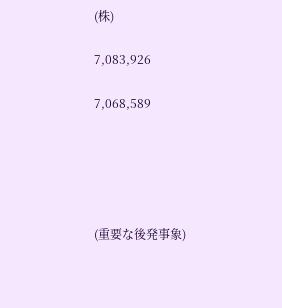(株)

7,083,926

7,068,589





(重要な後発事象)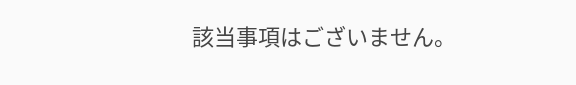該当事項はございません。